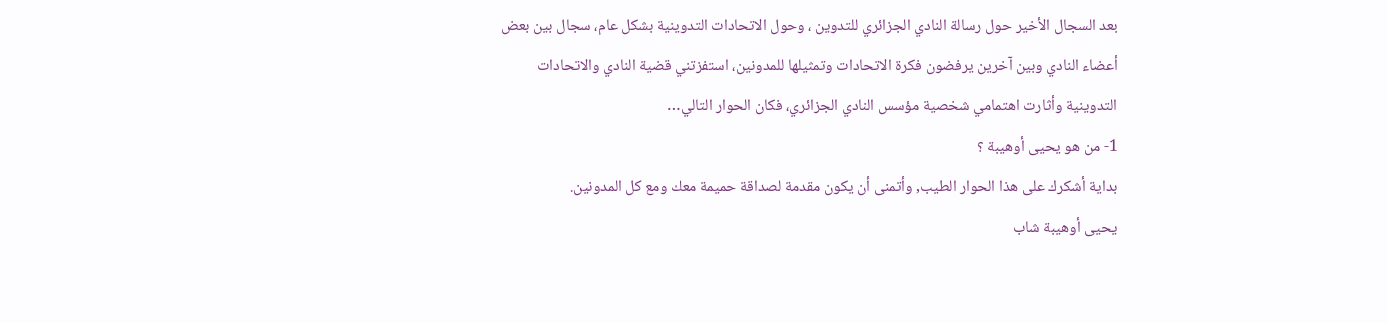بعد السجال الأخير حول رسالة النادي الجزائري للتدوين ، وحول الاتحادات التدوينية بشكل عام، سجال بين بعض أعضاء النادي وبين آخرين يرفضون فكرة الاتحادات وتمثيلها للمدونين، استفزتني قضية النادي والاتحادات التدوينية وأثارت اهتمامي شخصية مؤسس النادي الجزائري، فكان الحوار التالي…
1- من هو يحيى أوهيبة ؟
بداية أشكرك على هذا الحوار الطيب, وأتمنى أن يكون مقدمة لصداقة حميمة معك ومع كل المدونين.
يحيى أوهيبة شاب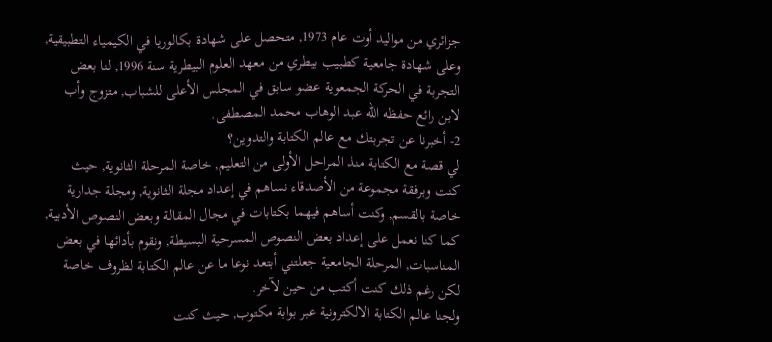جزائري من مواليد أوت عام 1973, متحصل على شهادة بكالوريا في الكيمياء التطبيقية, وعلى شهادة جامعية كطبيب بيطري من معهد العلوم البيطرية سنة 1996, لنا بعض التجربة في الحركة الجمعوية عضو سابق في المجلس الأعلى للشباب, متزوج وأب لابن رائع حفظه الله عبد الوهاب محمد المصطفى.
2- أخبرنا عن تجربتك مع عالم الكتابة والتدوين؟
لي قصة مع الكتابة منذ المراحل الأولى من التعليم, خاصة المرحلة الثانوية, حيث كنت وبرفقة مجموعة من الأصدقاء نساهم في إعداد مجلة الثانوية, ومجلة جدارية خاصة بالقسم, وكنت أساهم فيهما بكتابات في مجال المقالة وبعض النصوص الأدبية, كما كنا نعمل على إعداد بعض النصوص المسرحية البسيطة, ونقوم بأدائها في بعض المناسبات, المرحلة الجامعية جعلتني أبتعد نوعا ما عن عالم الكتابة لظروف خاصة لكن رغم ذلك كنت أكتب من حين لآخر.
ولجنا عالم الكتابة الالكترونية عبر بوابة مكتوب, حيث كنت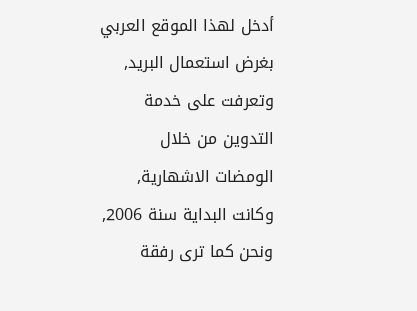أدخل لهذا الموقع العربي بغرض استعمال البريد, وتعرفت على خدمة التدوين من خلال الومضات الاشهارية, وكانت البداية سنة 2006, ونحن كما ترى رفقة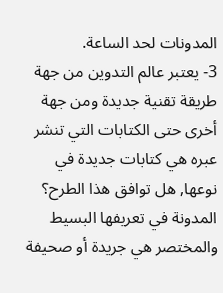المدونات لحد الساعة.
3- يعتبر عالم التدوين من جهة طريقة تقنية جديدة ومن جهة أخرى حتى الكتابات التي تنشر عبره هي كتابات جديدة في نوعها, هل توافق هذا الطرح؟
المدونة في تعريفها البسيط والمختصر هي جريدة أو صحيفة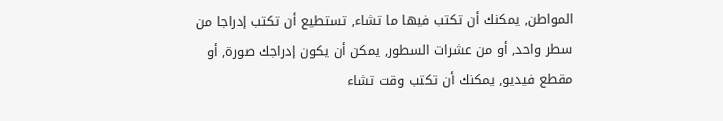المواطن, يمكنك أن تكتب فيها ما تشاء, تستطيع أن تكتب إدراجا من سطر واحد, أو من عشرات السطور, يمكن أن يكون إدراجك صورة, أو مقطع فيديو, يمكنك أن تكتب وقت تشاء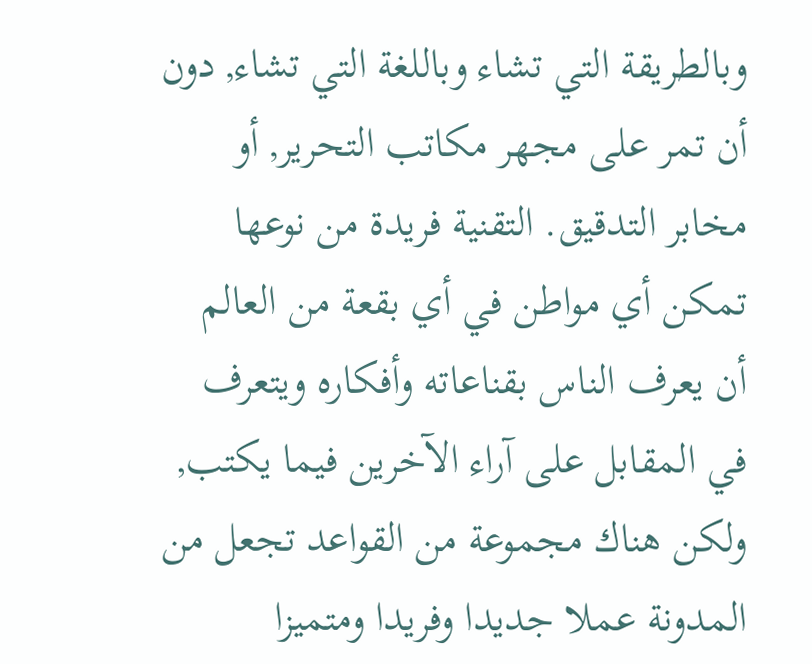وبالطريقة التي تشاء وباللغة التي تشاء, دون أن تمر على مجهر مكاتب التحرير, أو مخابر التدقيق. التقنية فريدة من نوعها تمكن أي مواطن في أي بقعة من العالم أن يعرف الناس بقناعاته وأفكاره ويتعرف في المقابل على آراء الآخرين فيما يكتب, ولكن هناك مجموعة من القواعد تجعل من المدونة عملا جديدا وفريدا ومتميزا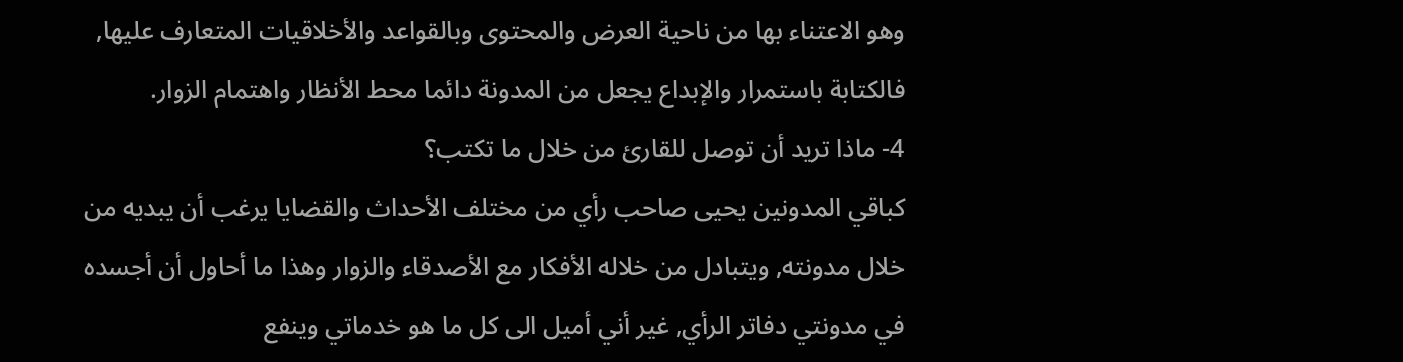وهو الاعتناء بها من ناحية العرض والمحتوى وبالقواعد والأخلاقيات المتعارف عليها, فالكتابة باستمرار والإبداع يجعل من المدونة دائما محط الأنظار واهتمام الزوار.
4- ماذا تريد أن توصل للقارئ من خلال ما تكتب؟
كباقي المدونين يحيى صاحب رأي من مختلف الأحداث والقضايا يرغب أن يبديه من خلال مدونته, ويتبادل من خلاله الأفكار مع الأصدقاء والزوار وهذا ما أحاول أن أجسده في مدونتي دفاتر الرأي, غير أني أميل الى كل ما هو خدماتي وينفع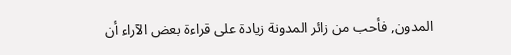المدون, فأحب من زائر المدونة زيادة على قراءة بعض الآراء أن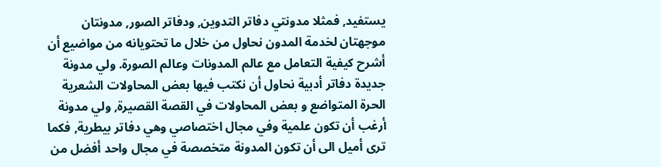يستفيد, فمثلا مدونتي دفاتر التدوين, ودفاتر الصور, مدونتان موجهتان لخدمة المدون نحاول من خلال ما تحتويانه من مواضيع أن أشرح كيفية التعامل مع عالم المدونات وعالم الصورة. ولي مدونة جديدة دفاتر أدبية نحاول أن نكتب فيها بعض المحاولات الشعرية الحرة المتواضع و بعض المحاولات في القصة القصيرة, ولي مدونة أرغب أن تكون علمية وفي مجال اختصاصي وهي دفاتر بيطرية, فكما ترى أميل الى أن تكون المدونة متخصصة في مجال واحد أفضل من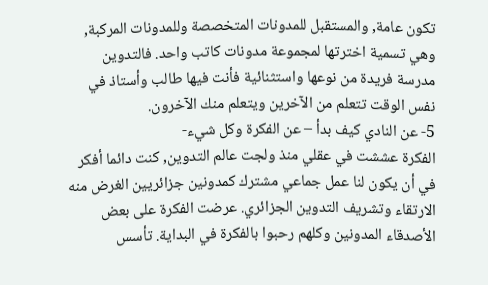تكون عامة, والمستقبل للمدونات المتخصصة وللمدونات المركبة, وهي تسمية اخترتها لمجموعة مدونات كاتب واحد. فالتدوين مدرسة فريدة من نوعها واستثنائية فأنت فيها طالب وأستاذ في نفس الوقت تتعلم من الآخرين ويتعلم منك الآخرون.
5- عن النادي كيف بدأ – عن الفكرة وكل شيء-
الفكرة عششت في عقلي منذ ولجت عالم التدوين, كنت دائما أفكر في أن يكون لنا عمل جماعي مشترك كمدونين جزائريين الغرض منه الارتقاء وتشريف التدوين الجزائري. عرضت الفكرة على بعض الأصدقاء المدونين وكلهم رحبوا بالفكرة في البداية. تأسس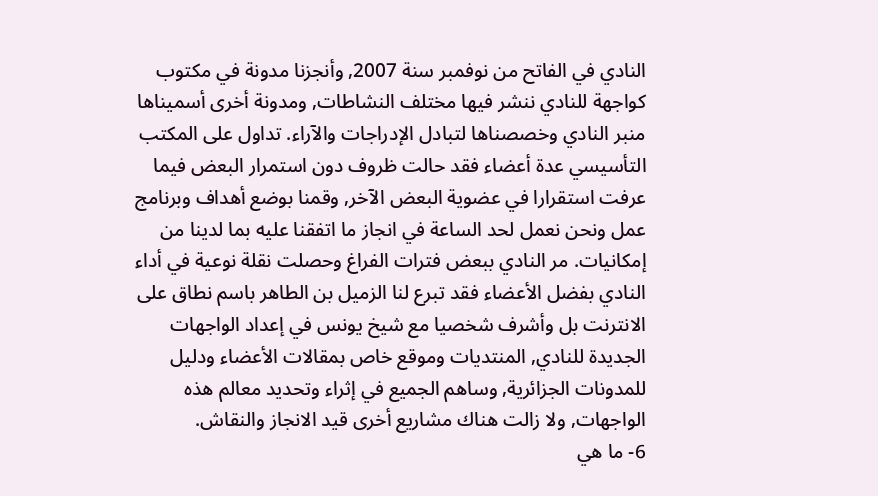النادي في الفاتح من نوفمبر سنة 2007, وأنجزنا مدونة في مكتوب كواجهة للنادي ننشر فيها مختلف النشاطات, ومدونة أخرى أسميناها منبر النادي وخصصناها لتبادل الإدراجات والآراء. تداول على المكتب التأسيسي عدة أعضاء فقد حالت ظروف دون استمرار البعض فيما عرفت استقرارا في عضوية البعض الآخر, وقمنا بوضع أهداف وبرنامج عمل ونحن نعمل لحد الساعة في انجاز ما اتفقنا عليه بما لدينا من إمكانيات. مر النادي ببعض فترات الفراغ وحصلت نقلة نوعية في أداء النادي بفضل الأعضاء فقد تبرع لنا الزميل بن الطاهر باسم نطاق على الانترنت بل وأشرف شخصيا مع شيخ يونس في إعداد الواجهات الجديدة للنادي, المنتديات وموقع خاص بمقالات الأعضاء ودليل للمدونات الجزائرية, وساهم الجميع في إثراء وتحديد معالم هذه الواجهات, ولا زالت هناك مشاريع أخرى قيد الانجاز والنقاش.
6- ما هي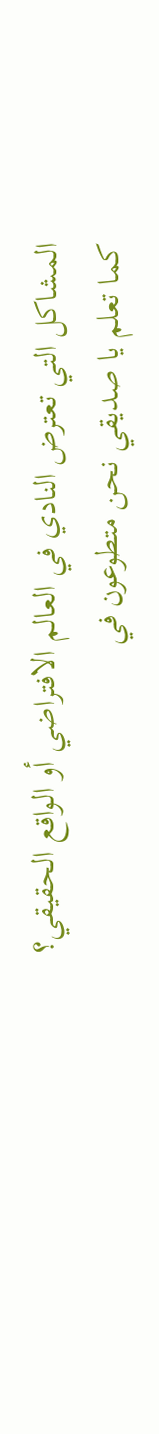المشاكل التي تعترض النادي في العالم الافتراضي أو الواقع الحقيقي؟
كما تعلم يا صديقي نحن متطوعون في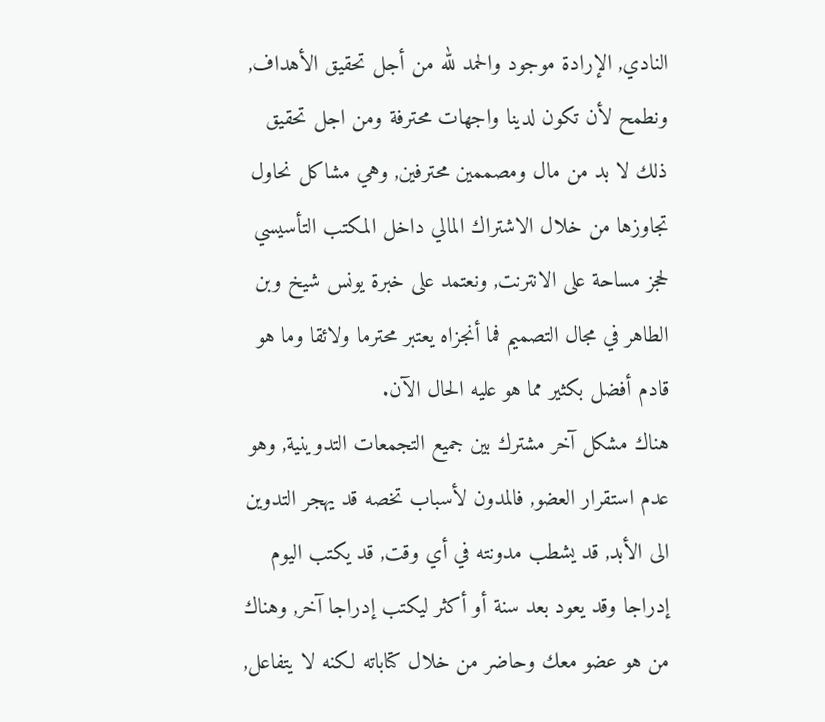النادي, الإرادة موجود والحمد لله من أجل تحقيق الأهداف, ونطمح لأن تكون لدينا واجهات محترفة ومن اجل تحقيق ذلك لا بد من مال ومصممين محترفين, وهي مشاكل نحاول تجاوزها من خلال الاشتراك المالي داخل المكتب التأسيسي لحجز مساحة على الانترنت, ونعتمد على خبرة يونس شيخ وبن الطاهر في مجال التصميم فما أنجزاه يعتبر محترما ولائقا وما هو قادم أفضل بكثير مما هو عليه الحال الآن.
هناك مشكل آخر مشترك بين جميع التجمعات التدوينية, وهو عدم استقرار العضو, فالمدون لأسباب تخصه قد يهجر التدوين الى الأبد, قد يشطب مدونته في أي وقت, قد يكتب اليوم إدراجا وقد يعود بعد سنة أو أكثر ليكتب إدراجا آخر, وهناك من هو عضو معك وحاضر من خلال كتاباته لكنه لا يتفاعل,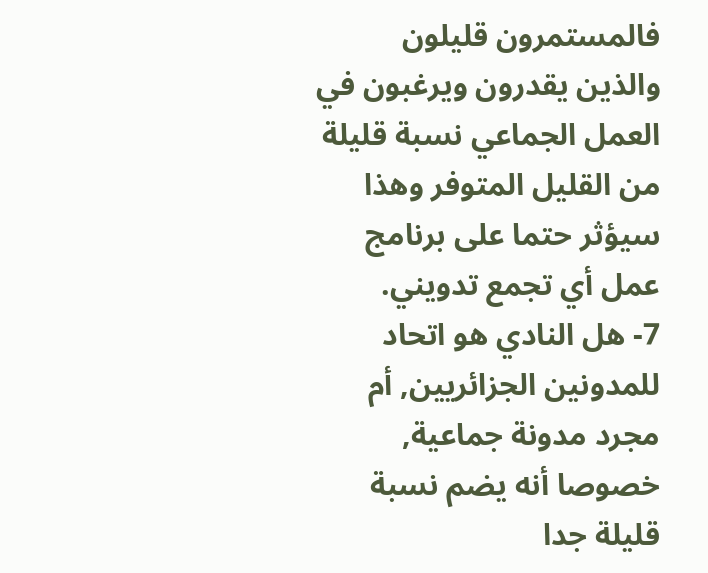فالمستمرون قليلون والذين يقدرون ويرغبون في العمل الجماعي نسبة قليلة من القليل المتوفر وهذا سيؤثر حتما على برنامج عمل أي تجمع تدويني.
7- هل النادي هو اتحاد للمدونين الجزائريين, أم مجرد مدونة جماعية, خصوصا أنه يضم نسبة قليلة جدا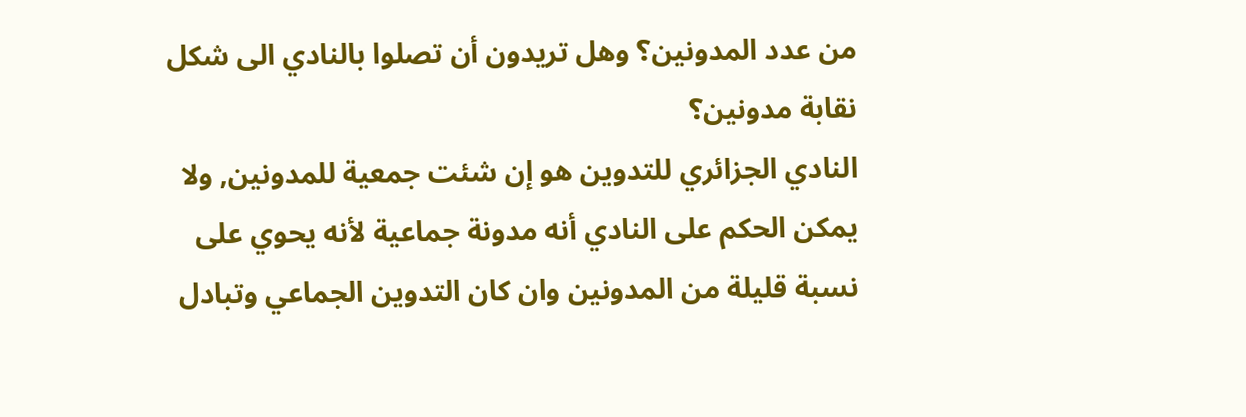من عدد المدونين؟ وهل تريدون أن تصلوا بالنادي الى شكل نقابة مدونين؟
النادي الجزائري للتدوين هو إن شئت جمعية للمدونين, ولا يمكن الحكم على النادي أنه مدونة جماعية لأنه يحوي على نسبة قليلة من المدونين وان كان التدوين الجماعي وتبادل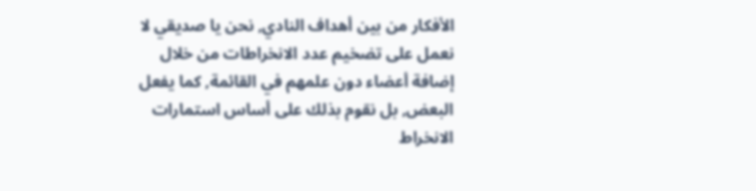الأفكار من بين أهداف النادي, نحن يا صديقي لا نعمل على تضخيم عدد الانخراطات من خلال إضافة أعضاء دون علمهم في القائمة, كما يفعل البعض, بل نقوم بذلك على أساس استمارات الانخراط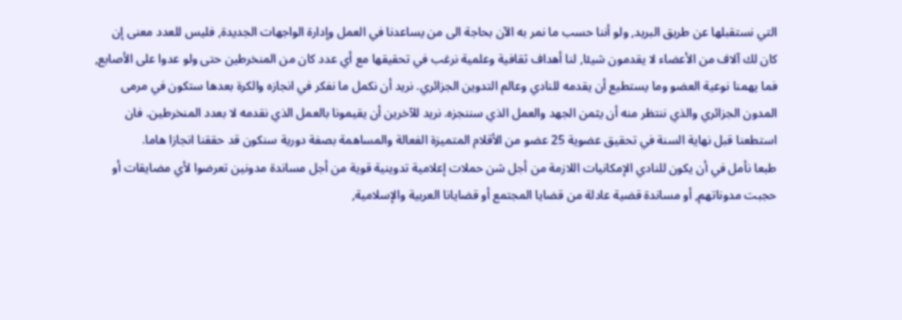التي نستقبلها عن طريق البريد, ولو أننا حسب ما نمر به الآن بحاجة الى من يساعدنا في العمل وإدارة الواجهات الجديدة, فليس للعدد معنى إن كان لك آلاف من الأعضاء لا يقدمون شيئا, لنا أهداف ثقافية وعلمية نرغب في تحقيقها مع أي عدد كان من المنخرطين حتى ولو عدوا على الأصابع, فما يهمنا نوعية العضو وما يستطيع أن يقدمه للنادي وعالم التدوين الجزائري. نريد أن نكمل ما نفكر في انجازه والكرة بعدها ستكون في مرمى المدون الجزائري والذي ننتظر منه أن يثمن الجهد والعمل الذي سننجزه. نريد للآخرين أن يقيمونا بالعمل الذي نقدمه لا بعدد المنخرطين. فان استطعنا قبل نهاية السنة في تحقيق عضوية 25 عضو من الأقلام المتميزة الفعالة والمساهمة بصفة دورية سنكون قد حققنا انجازا هاما.
طبعا نأمل في أن يكون للنادي الإمكانيات اللازمة من أجل شن حملات إعلامية تدوينية قوية من أجل مساندة مدونين تعرضوا لأي مضايقات أو حجبت مدوناتهم, أو مساندة قضية عادلة من قضايا المجتمع أو قضايانا العربية والإسلامية,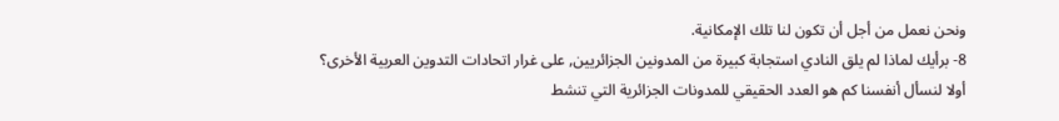ونحن نعمل من أجل أن تكون لنا تلك الإمكانية.
8- برأيك لماذا لم يلق النادي استجابة كبيرة من المدونين الجزائريين, على غرار اتحادات التدوين العربية الأخرى؟
أولا لنسأل أنفسنا كم هو العدد الحقيقي للمدونات الجزائرية التي تنشط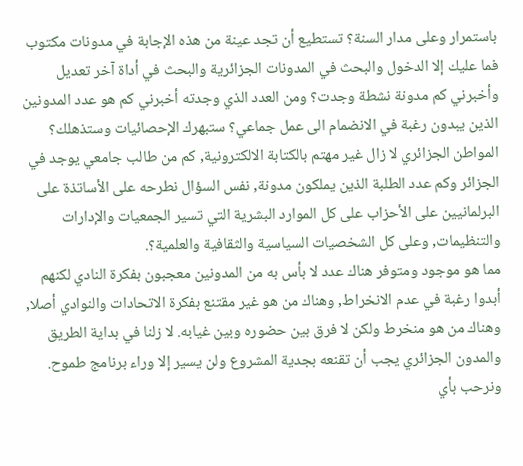باستمرار وعلى مدار السنة؟ تستطيع أن تجد عينة من هذه الإجابة في مدونات مكتوب فما عليك إلا الدخول والبحث في المدونات الجزائرية والبحث في أداة آخر تعديل وأخبرني كم مدونة نشطة وجدت؟ ومن العدد الذي وجدته أخبرني كم هو عدد المدونين الذين يبدون رغبة في الانضمام الى عمل جماعي؟ ستبهرك الإحصائيات وستذهلك؟ المواطن الجزائري لا زال غير مهتم بالكتابة الالكترونية, كم من طالب جامعي يوجد في الجزائر وكم عدد الطلبة الذين يملكون مدونة, نفس السؤال نطرحه على الأساتذة على البرلمانيين على الأحزاب على كل الموارد البشرية التي تسير الجمعيات والإدارات والتنظيمات, وعلى كل الشخصيات السياسية والثقافية والعلمية؟.
مما هو موجود ومتوفر هناك عدد لا بأس به من المدونين معجبون بفكرة النادي لكنهم أبدوا رغبة في عدم الانخراط, وهناك من هو غير مقتنع بفكرة الاتحادات والنوادي أصلا, وهناك من هو منخرط ولكن لا فرق بين حضوره وبين غيابه. لا زلنا في بداية الطريق والمدون الجزائري يجب أن تقنعه بجدية المشروع ولن يسير إلا وراء برنامج طموح. ونرحب بأي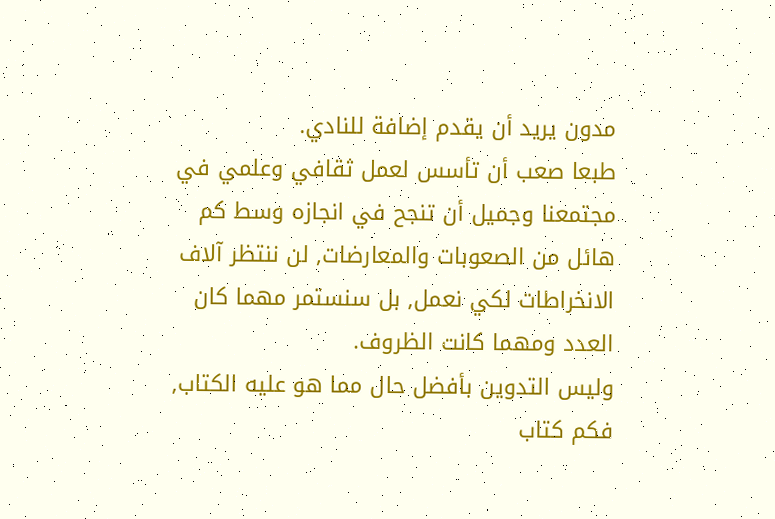مدون يريد أن يقدم إضافة للنادي.
طبعا صعب أن تأسس لعمل ثقافي وعلمي في مجتمعنا وجميل أن تنجح في انجازه وسط كم هائل من الصعوبات والمعارضات, لن ننتظر آلاف الانخراطات لكي نعمل, بل سنستمر مهما كان العدد ومهما كانت الظروف.
وليس التدوين بأفضل حال مما هو عليه الكتاب, فكم كتاب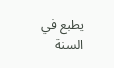يطبع في السنة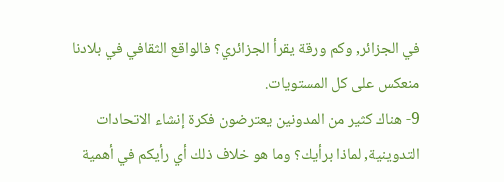في الجزائر, وكم ورقة يقرأ الجزائري؟ فالواقع الثقافي في بلادنا منعكس على كل المستويات.
9- هناك كثير من المدونين يعترضون فكرة إنشاء الاتحادات التدوينية, لماذا برأيك؟ وما هو خلاف ذلك أي رأيكم في أهمية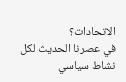الاتحادات؟
في عصرنا الحديث لكل نشاط سياسي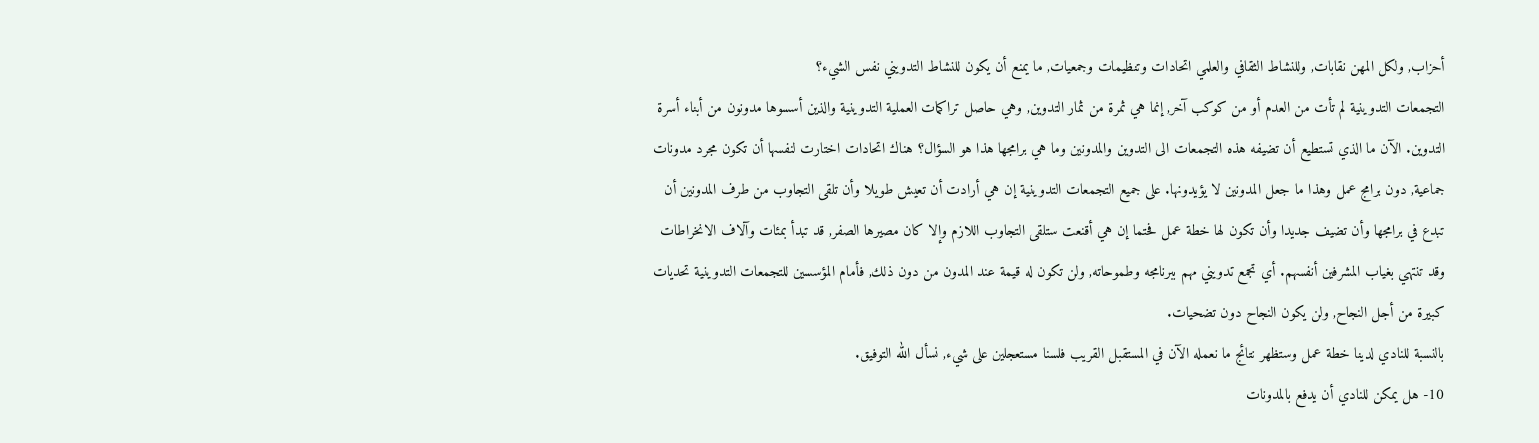أحزاب, ولكل المهن نقابات, وللنشاط الثقافي والعلمي اتحادات وتنظيمات وجمعيات, ما يمنع أن يكون للنشاط التدويني نفس الشيء؟
التجمعات التدوينية لم تأت من العدم أو من كوكب آخر, إنما هي ثمرة من ثمار التدوين, وهي حاصل تراكمات العملية التدوينية والذين أسسوها مدونون من أبناء أسرة التدوين. الآن ما الذي تستطيع أن تضيفه هذه التجمعات الى التدوين والمدونين وما هي برامجها هذا هو السؤال؟ هناك اتحادات اختارت لنفسها أن تكون مجرد مدونات جماعية, دون برامج عمل وهذا ما جعل المدونين لا يؤيدونها. على جميع التجمعات التدوينية إن هي أرادت أن تعيش طويلا وأن تلقى التجاوب من طرف المدونين أن تبدع في برامجها وأن تضيف جديدا وأن تكون لها خطة عمل فحتما إن هي أقنعت ستلقى التجاوب اللازم وإلا كان مصيرها الصفر, قد تبدأ بمئات وآلاف الانخراطات وقد تنتهي بغياب المشرفين أنفسهم. أي تجمع تدويني مهم ببرنامجه وطموحاته, ولن تكون له قيمة عند المدون من دون ذلك, فأمام المؤسسين للتجمعات التدوينية تحديات كبيرة من أجل النجاح, ولن يكون النجاح دون تضحيات.
بالنسبة للنادي لدينا خطة عمل وستظهر نتائج ما نعمله الآن في المستقبل القريب فلسنا مستعجلين على شيء, نسأل الله التوفيق.
10- هل يمكن للنادي أن يدفع بالمدونات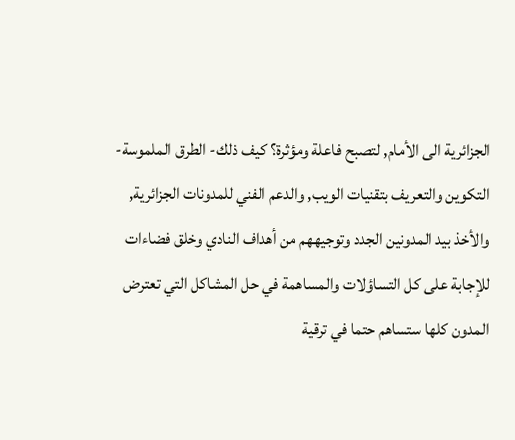الجزائرية الى الأمام, لتصبح فاعلة ومؤثرة؟ كيف ذلك- الطرق الملموسة-
التكوين والتعريف بتقنيات الويب, والدعم الفني للمدونات الجزائرية, والأخذ بيد المدونين الجدد وتوجيههم من أهداف النادي وخلق فضاءات للإجابة على كل التساؤلات والمساهمة في حل المشاكل التي تعترض المدون كلها ستساهم حتما في ترقية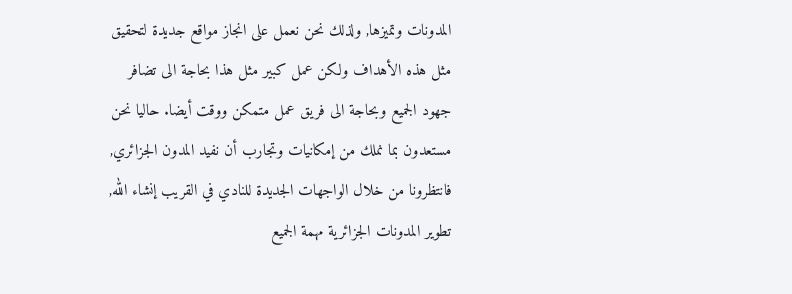المدونات وتميزها, ولذلك نحن نعمل على انجاز مواقع جديدة لتحقيق مثل هذه الأهداف ولكن عمل كبير مثل هذا بحاجة الى تضافر جهود الجميع وبحاجة الى فريق عمل متمكن ووقت أيضا. حاليا نحن مستعدون بما نملك من إمكانيات وتجارب أن نفيد المدون الجزائري, فانتظرونا من خلال الواجهات الجديدة للنادي في القريب إنشاء الله, تطوير المدونات الجزائرية مهمة الجميع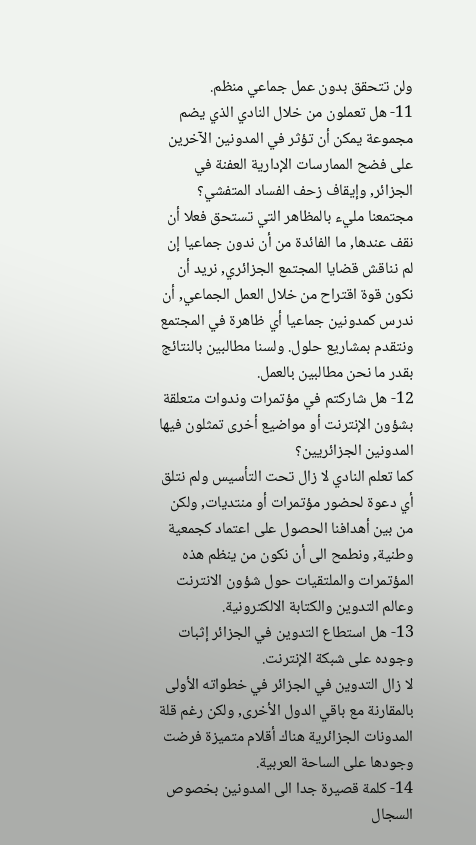ولن تتحقق بدون عمل جماعي منظم.
11- هل تعملون من خلال النادي الذي يضم مجموعة يمكن أن تؤثر في المدونين الآخرين على فضح الممارسات الإدارية العفنة في الجزائر, وإيقاف زحف الفساد المتفشي؟
مجتمعنا مليء بالمظاهر التي تستحق فعلا أن نقف عندها, ما الفائدة من أن ندون جماعيا إن لم نناقش قضايا المجتمع الجزائري, نريد أن نكون قوة اقتراح من خلال العمل الجماعي, أن ندرس كمدونين جماعيا أي ظاهرة في المجتمع ونتقدم بمشاريع حلول. ولسنا مطالبين بالنتائج بقدر ما نحن مطالبين بالعمل.
12- هل شاركتم في مؤتمرات وندوات متعلقة بشؤون الإنترنت أو مواضيع أخرى تمثلون فيها المدونين الجزائريين؟
كما تعلم النادي لا زال تحت التأسيس ولم نتلق أي دعوة لحضور مؤتمرات أو منتديات, ولكن من بين أهدافنا الحصول على اعتماد كجمعية وطنية, ونطمح الى أن نكون من ينظم هذه المؤتمرات والملتقيات حول شؤون الانترنت وعالم التدوين والكتابة الالكترونية.
13- هل استطاع التدوين في الجزائر إثبات وجوده على شبكة الإنترنت.
لا زال التدوين في الجزائر في خطواته الأولى بالمقارنة مع باقي الدول الأخرى, ولكن رغم قلة المدونات الجزائرية هناك أقلام متميزة فرضت وجودها على الساحة العربية.
14- كلمة قصيرة جدا الى المدونين بخصوص السجال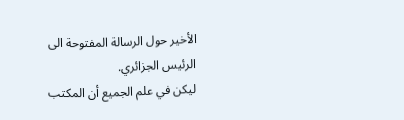الأخير حول الرسالة المفتوحة الى الرئيس الجزائري.
ليكن في علم الجميع أن المكتب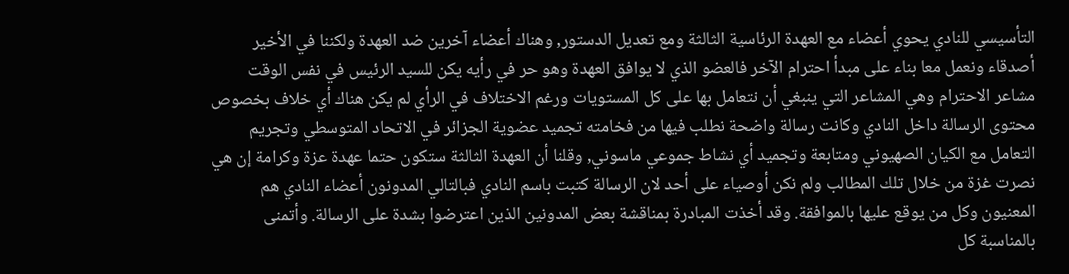التأسيسي للنادي يحوي أعضاء مع العهدة الرئاسية الثالثة ومع تعديل الدستور, وهناك أعضاء آخرين ضد العهدة ولكننا في الأخير أصدقاء ونعمل معا بناء على مبدأ احترام الآخر فالعضو الذي لا يوافق العهدة وهو حر في رأيه يكن للسيد الرئيس في نفس الوقت مشاعر الاحترام وهي المشاعر التي ينبغي أن نتعامل بها على كل المستويات ورغم الاختلاف في الرأي لم يكن هناك أي خلاف بخصوص محتوى الرسالة داخل النادي وكانت رسالة واضحة نطلب فيها من فخامته تجميد عضوية الجزائر في الاتحاد المتوسطي وتجريم التعامل مع الكيان الصهيوني ومتابعة وتجميد أي نشاط جموعي ماسوني, وقلنا أن العهدة الثالثة ستكون حتما عهدة عزة وكرامة إن هي نصرت غزة من خلال تلك المطالب ولم نكن أوصياء على أحد لان الرسالة كتبت باسم النادي فبالتالي المدونون أعضاء النادي هم المعنيون وكل من يوقع عليها بالموافقة. وقد أخذت المبادرة بمناقشة بعض المدونين الذين اعترضوا بشدة على الرسالة. وأتمنى بالمناسبة كل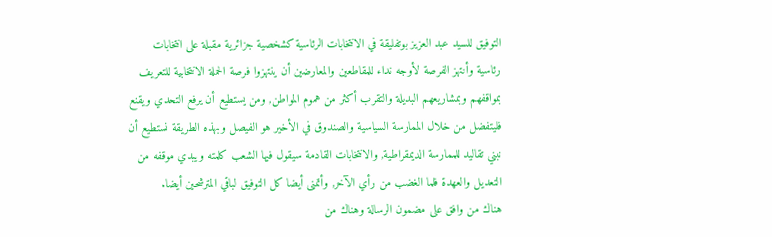التوفيق للسيد عبد العزيز بوتفليقة في الانتخابات الرئاسية كشخصية جزائرية مقبلة على انتخابات رئاسية وأنتهز الفرصة لأوجه نداء للمقاطعين والمعارضين أن ينتهزوا فرصة الحملة الانتخابية للتعريف بمواقفهم وبمشاريعهم البديلة والتقرب أكثر من هموم المواطن, ومن يستطيع أن يرفع التحدي ويقنع فليتفضل من خلال الممارسة السياسية والصندوق في الأخير هو الفيصل وبهذه الطريقة نستطيع أن نبني تقاليد للممارسة الديمقراطية, والانتخابات القادمة سيقول فيها الشعب كلمته ويبدي موقفه من التعديل والعهدة فلما الغضب من رأي الآخر, وأتمنى أيضا كل التوفيق لباقي المترشحين أيضا.
هناك من وافق على مضمون الرسالة وهناك من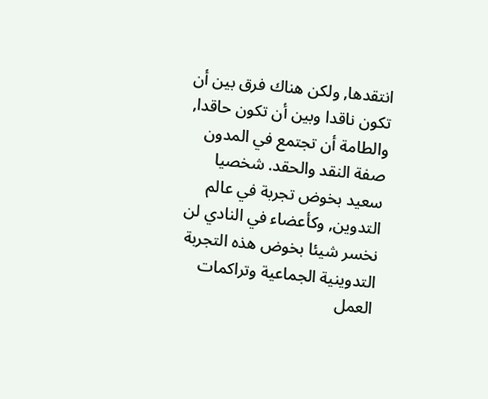انتقدها, ولكن هناك فرق بين أن تكون ناقدا وبين أن تكون حاقدا, والطامة أن تجتمع في المدون صفة النقد والحقد. شخصيا سعيد بخوض تجربة في عالم التدوين, وكأعضاء في النادي لن نخسر شيئا بخوض هذه التجربة التدوينية الجماعية وتراكمات العمل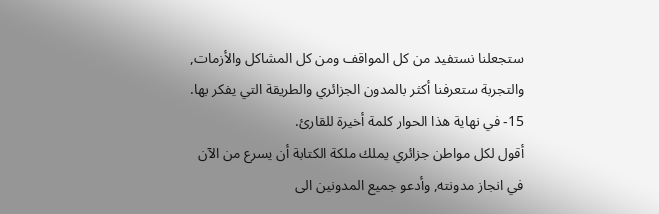ستجعلنا نستفيد من كل المواقف ومن كل المشاكل والأزمات, والتجربة ستعرفنا أكثر بالمدون الجزائري والطريقة التي يفكر بها.
15- في نهاية هذا الحوار كلمة أخيرة للقارئ.
أقول لكل مواطن جزائري يملك ملكة الكتابة أن يسرع من الآن في انجاز مدونته, وأدعو جميع المدونين الى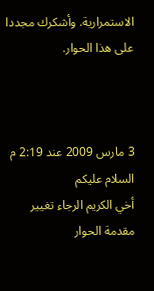الاستمرارية. وأشكرك مجددا على هذا الحوار.



3 مارس 2009 عند 2:19 م
السلام عليكم
أخي الكريم الرجاء تغيير مقدمة الحوار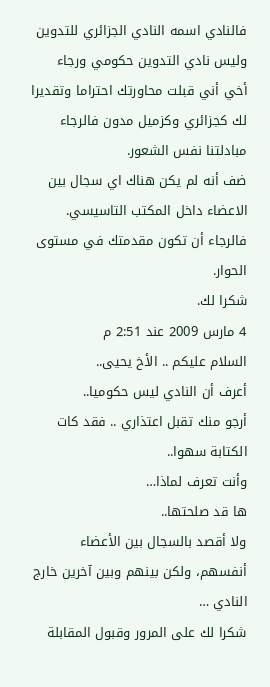فالنادي اسمه النادي الجزائري للتدوين وليس نادي التدوين حكومي ورجاء أخي أني قبلت محاورتك احتراما وتقديرا لك كجزائري وكزميل مدون فالرجاء مبادلتنا نفس الشعور.
ضف أنه لم يكن هناك اي سجال بين الاعضاء داخل المكتب التاسيسي.
فالرجاء أن تكون مقدمتك في مستوى الحوار.
شكرا لك.
4 مارس 2009 عند 2:51 م
السلام عليكم .. الأخ يحيى..
أعرف أن النادي ليس حكوميا..
أرجو منك تقبل اعتذاري .. فقد كات الكتابة سهوا..
وأنت تعرف لماذا…
ها قد صلحتها..
ولا أقصد بالسجال بين الأعضاء أنفسهم، ولكن بينهم وبين آخرين خارج النادي …
شكرا لك على المرور وقبول المقابلة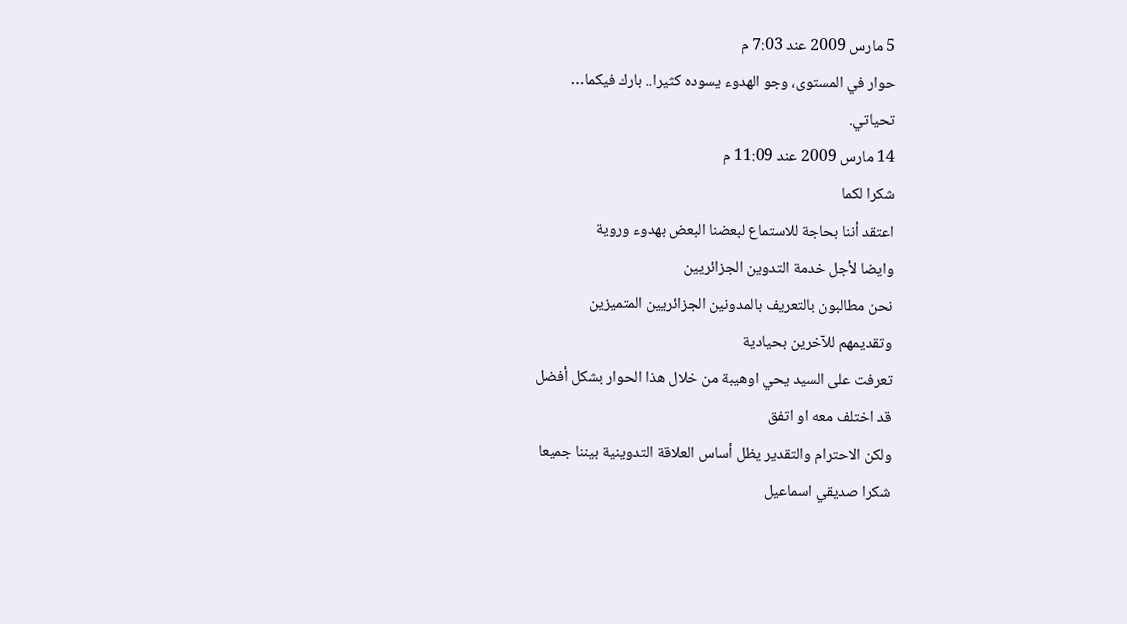5 مارس 2009 عند 7:03 م
حوار في المستوى، وجو الهدوء يسوده كثيرا.. بارك فيكما…
تحياتي.
14 مارس 2009 عند 11:09 م
شكرا لكما
اعتقد أننا بحاجة للاستماع لبعضنا البعض بهدوء وروية
وايضا لأجل خدمة التدوين الجزائريين
نحن مطالبون بالتعريف بالمدونين الجزائريين المتميزين
وتقديمهم للآخرين بحيادية
تعرفت على السيد يحي اوهيبة من خلال هذا الحوار بشكل أفضل
قد اختلف معه او اتفق
ولكن الاحترام والتقدير يظل أساس العلاقة التدوينية بيننا جميعا
شكرا صديقي اسماعيل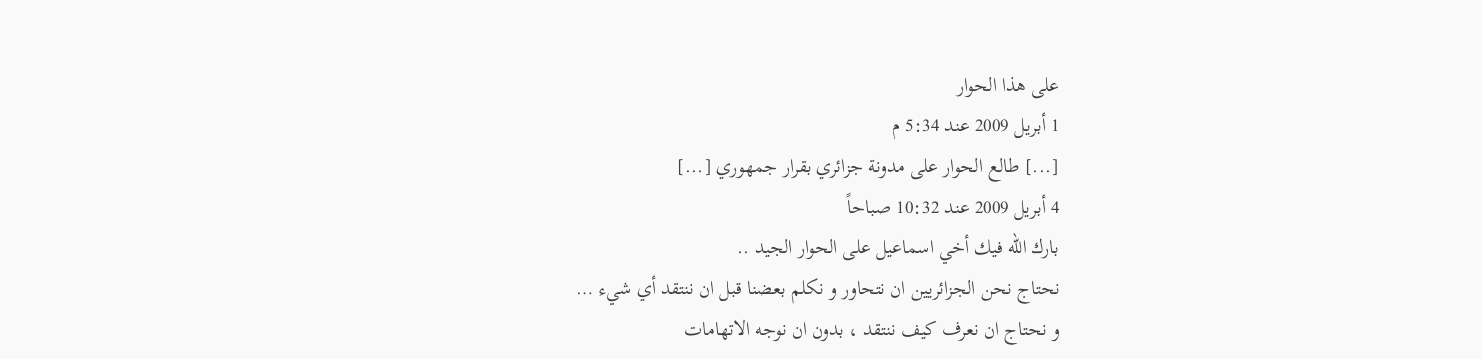على هذا الحوار
1 أبريل 2009 عند 5:34 م
[...] طالع الحوار على مدونة جزائري بقرار جمهوري [...]
4 أبريل 2009 عند 10:32 صباحاً
بارك الله فيك أخي اسماعيل على الحوار الجيد ..
نحتاج نحن الجزائريين ان نتحاور و نكلم بعضنا قبل ان ننتقد أي شيء …
و نحتاج ان نعرف كيف ننتقد ، بدون ان نوجه الاتهامات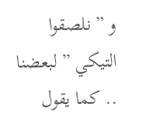و ” نلصقوا التيكي ” لبعضنا .. كما يقول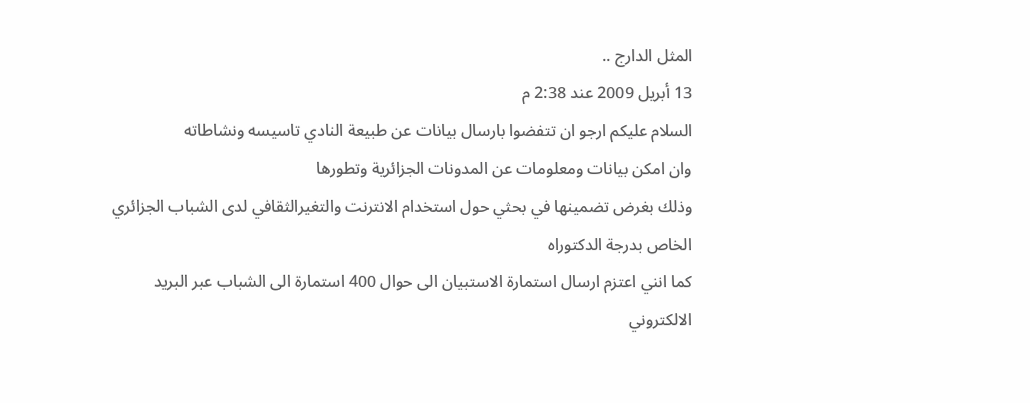المثل الدارج ..
13 أبريل 2009 عند 2:38 م
السلام عليكم ارجو ان تتفضوا بارسال بيانات عن طبيعة النادي تاسيسه ونشاطاته
وان امكن بيانات ومعلومات عن المدونات الجزائرية وتطورها
وذلك بغرض تضمينها في بحثي حول استخدام الانترنت والتغيرالثقافي لدى الشباب الجزائري الخاص بدرجة الدكتوراه
كما انني اعتزم ارسال استمارة الاستبيان الى حوال 400 استمارة الى الشباب عبر البريد الالكتروني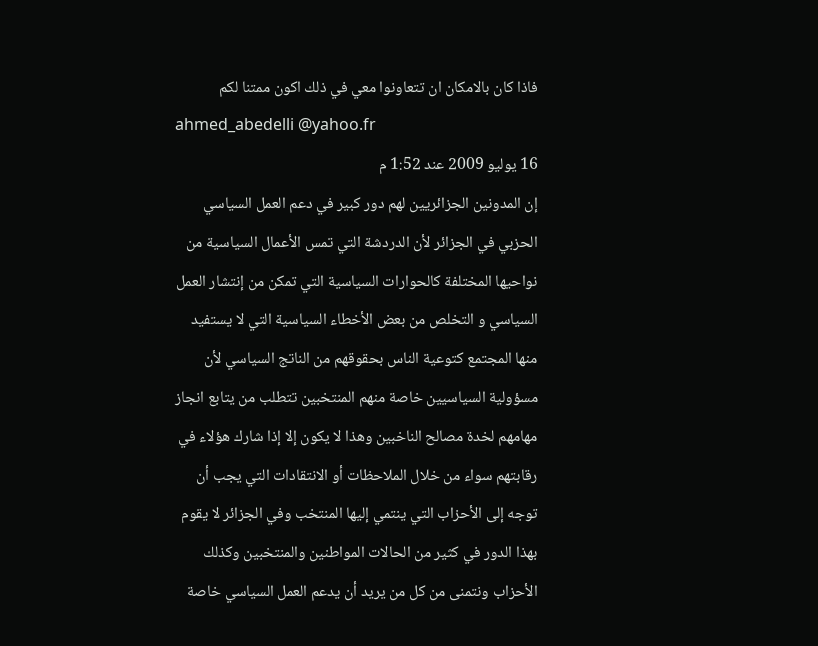فاذا كان بالامكان ان تتعاونوا معي في ذلك اكون ممتنا لكم
ahmed_abedelli @yahoo.fr
16 يوليو 2009 عند 1:52 م
إن المدونين الجزائريين لهم دور كبير في دعم العمل السياسي الحزبي في الجزائر لأن الدردشة التي تمس الأعمال السياسية من نواحيها المختلفة كالحوارات السياسية التي تمكن من إنتشار العمل السياسي و التخلص من بعض الأخطاء السياسية التي لا يستفيد منها المجتمع كتوعية الناس بحقوقهم من الناتج السياسي لأن مسؤولية السياسيين خاصة منهم المنتخبين تتطلب من يتابع انجاز مهامهم لخدة مصالح الناخبين وهذا لا يكون إلا إذا شارك هؤلاء في رقابتهم سواء من خلال الملاحظات أو الانتقادات التي يجب أن توجه إلى الأحزاب التي ينتمي إليها المنتخب وفي الجزائر لا يقوم بهذا الدور في كثير من الحالات المواطنين والمنتخبين وكذلك الأحزاب ونتمنى من كل من يريد أن يدعم العمل السياسي خاصة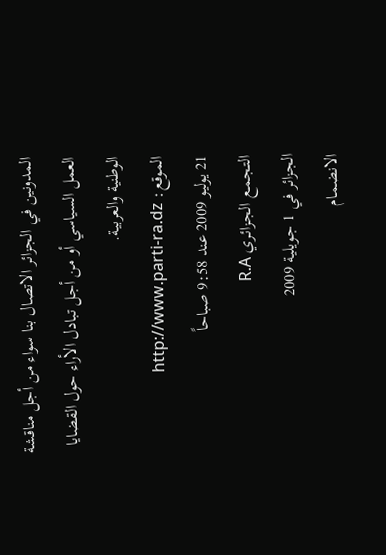المدونين في الجزائر الاتصال بنا سواء من أجل مناقشة العمل السياسي أو من أجل تبادل الأراء حول القضايا الوطنية والعربية.
الموقع: http://www.parti-ra.dz
21 يوليو 2009 عند 9:58 صباحاً
التـجمـع الجـزائـري R.A
الجزائر في 1 جويلية 2009
الانضمـام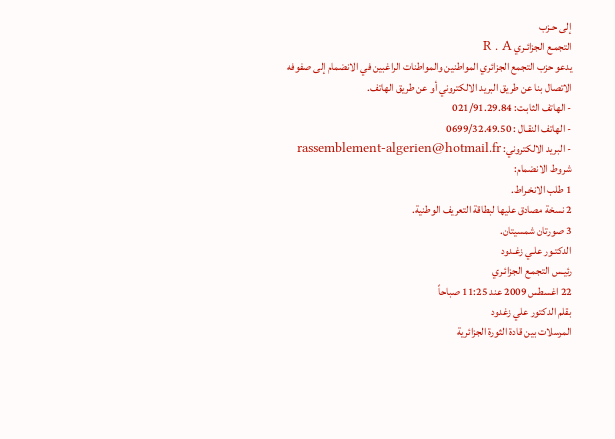إلى حـزب
التجمـع الجزائـري R . A
يدعو حزب التجمع الجزائري المواطنين والمواطنات الراغبين في الانضمام إلى صفوفه الاتصال بنا عن طريق البريد الالكتروني أو عن طريق الهاتف.
- الهاتف الثابـت: 021/91.29.84
- الهاتف النقـال : 0699/32.49.50
- البريد الالكتروني: rassemblement-algerien@hotmail.fr
شروط الانضمام:
1 طلب الانخـراط.
2 نسخة مصادق عليها لبطاقة التعريف الوطنية.
3 صورتان شمسيتان.
الدكتـور علـي زغـدود
رئيـس التجمـع الجزائـري
22 اغسطس 2009 عند 11:25 صباحاً
بقلم الدكتور علي زغدود
المرسلات بين قادة الثورة الجزائرية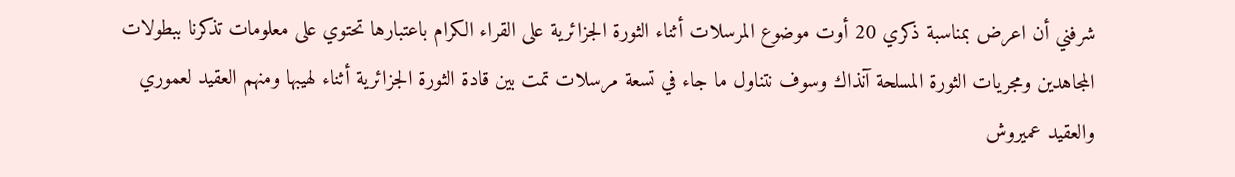شرفني أن اعرض بمناسبة ذكري 20 أوت موضوع المرسلات أثناء الثورة الجزائرية على القراء الكرام باعتبارها تحتوي على معلومات تذكرنا ببطولات المجاهدين ومجريات الثورة المسلحة آنذاك وسوف نتناول ما جاء في تسعة مرسلات تمت بين قادة الثورة الجزائرية أثناء لهيبها ومنهم العقيد لعموري والعقيد عميروش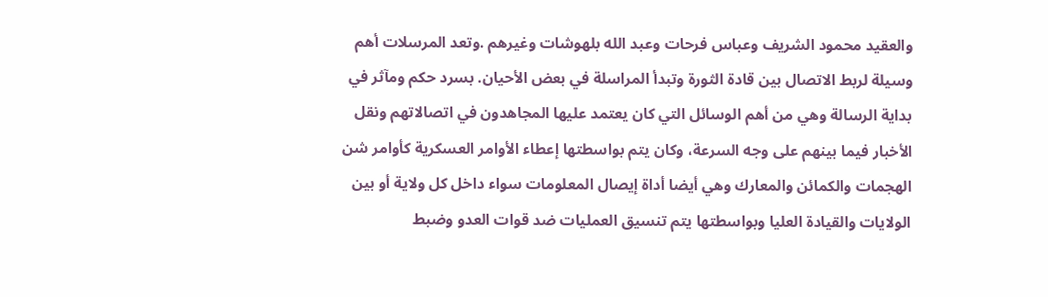والعقيد محمود الشريف وعباس فرحات وعبد الله بلهوشات وغيرهم .وتعد المرسلات أهم وسيلة لربط الاتصال بين قادة الثورة وتبدأ المراسلة في بعض الأحيان. بسرد حكم ومآثر في بداية الرسالة وهي من أهم الوسائل التي كان يعتمد عليها المجاهدون في اتصالاتهم ونقل الأخبار فيما بينهم على وجه السرعة، وكان يتم بواسطتها إعطاء الأوامر العسكرية كأوامر شن الهجمات والكمائن والمعارك وهي أيضا أداة إيصال المعلومات سواء داخل كل ولاية أو بين الولايات والقيادة العليا وبواسطتها يتم تنسيق العمليات ضد قوات العدو وضبط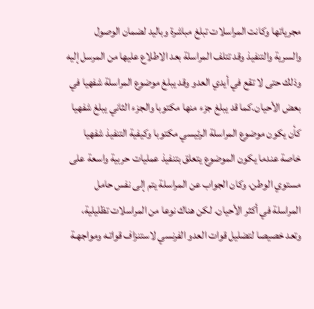مجرياتها وكانت المراسلات تبلغ مباشرة وباليد لضمان الوصول والسرية والتنفيذ وقد تتلف المراسلة بعد الاطلاع عليها من المرسل إليه وذلك حتى لا تقع في أيدي العدو وقد يبلغ موضوع المراسلة شفهيا في بعض الأحيان.كما قد يبلغ جزء منها مكتوبا والجزء الثاني يبلغ شفهيا كأن يكون موضوع المراسلة الرئيسي مكتوبا وكيفية التنفيذ شفهيا خاصة عندما يكون الموضوع يتعلق بتنفيذ عمليات حربية واسعة على مستوي الوطن، وكان الجواب عن المراسلة يتم إلى نفس حامل المراسلة في أكثر الأحيان. لكن هناك نوعا من المراسلات تظليلية، وتعد خصيصا لتضليل قوات العدو الفرنسي لاستنزاف قواتـه ومواجهـة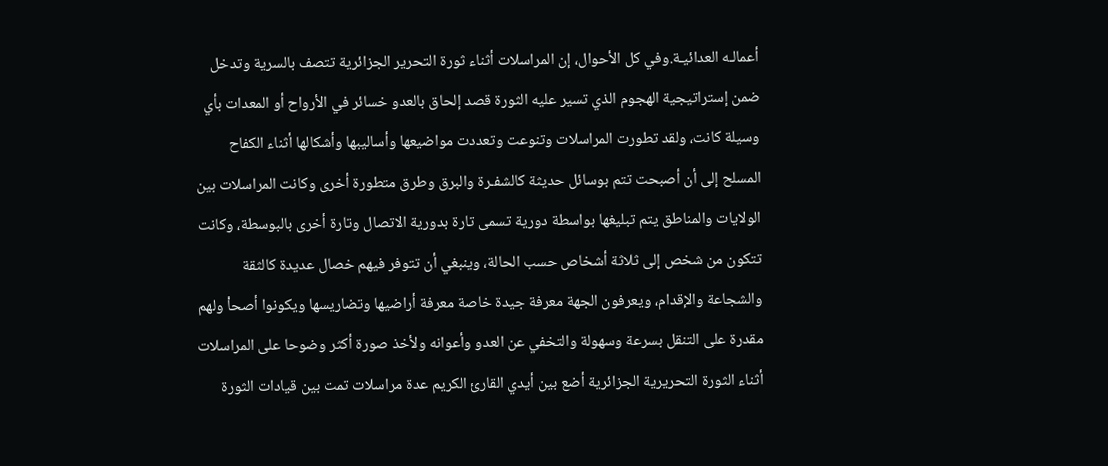أعمالـه العدائيـة.وفي كل الأحوال، إن المراسلات أثناء ثورة التحرير الجزائرية تتصف بالسرية وتدخل ضمن إستراتيجية الهجوم الذي تسير عليه الثورة قصد إلحاق بالعدو خسائر في الأرواح أو المعدات بأي وسيلة كانت، ولقد تطورت المراسلات وتنوعت وتعددت مواضيعها وأساليبها وأشكالها أثناء الكفاح المسلح إلى أن أصبحت تتم بوسائل حديثة كالشفـرة والبرق وطرق متطورة أخرى وكانت المراسلات بين الولايات والمناطق يتم تبليغها بواسطة دورية تسمى تارة بدورية الاتصال وتارة أخرى بالبوسطة، وكانت تتكون من شخص إلى ثلاثة أشخاص حسب الحالة، وينبغي أن تتوفر فيهم خصال عديدة كالثقة والشجاعة والإقدام، ويعرفون الجهة معرفة جيدة خاصة معرفة أراضيها وتضاريسها ويكونوا أصحاْ ولهم مقدرة على التنقل بسرعة وسهولة والتخفي عن العدو وأعوانه ولأخذ صورة أكثر وضوحا على المراسلات أثناء الثورة التحريرية الجزائرية أضع بين أيدي القارئ الكريم عدة مراسلات تمت بين قيادات الثورة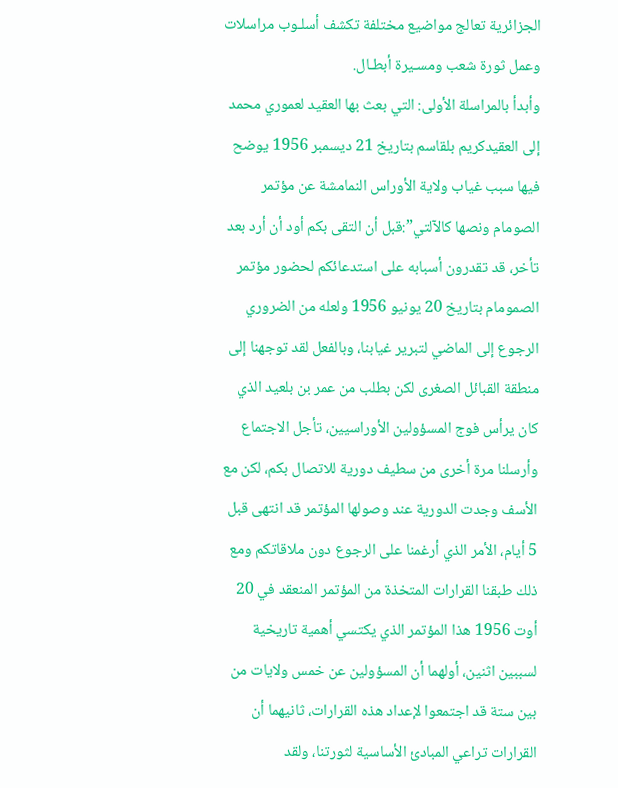الجزائرية تعالج مواضيع مختلفة تكشف أسلـوب مراسلات وعمل ثورة شعب ومسـيرة أبطـال.
وأبدأ بالمراسلة الأولى: التي بعث بها العقيد لعموري محمد إلى العقيدكريم بلقاسم بتاريخ 21 ديسمبر 1956 يوضح فيها سبب غياب ولاية الأوراس النمامشة عن مؤتمر الصومام ونصها كالآلتي”:قبل أن التقى بكم أود أن أرد بعد تأخر، قد تقدرون أسبابه على استدعائكم لحضور مؤتمر الصمومام بتاريخ 20 يونيو 1956 ولعله من الضروري الرجوع إلى الماضي لتبرير غيابنا، وبالفعل لقد توجهنا إلى منطقة القبائل الصغرى لكن بطلب من عمر بن بلعيد الذي كان يرأس فوج المسؤولين الأوراسيين، تأجل الاجتماع وأرسلنا مرة أخرى من سطيف دورية للاتصال بكم، لكن مع الأسف وجدت الدورية عند وصولها المؤتمر قد انتهى قبل 5 أيام، الأمر الذي أرغمنا على الرجوع دون ملاقاتكم ومع ذلك طبقنا القرارات المتخذة من المؤتمر المنعقد في 20 أوت 1956 هذا المؤتمر الذي يكتسي أهمية تاريخية لسببين اثنين، أولهما أن المسؤولين عن خمس ولايات من بين ستة قد اجتمعوا لإعداد هذه القرارات، ثانيهما أن القرارات تراعي المبادئ الأساسية لثورتنا، ولقد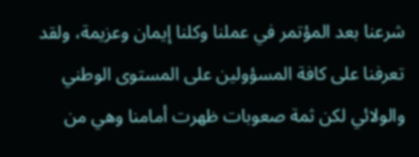شرعنا بعد المؤتمر في عملنا وكلنا إيمان وعزيمة، ولقد تعرفنا على كافة المسؤولين على المستوى الوطني والولائي لكن ثمة صعوبات ظهرت أمامنا وهي من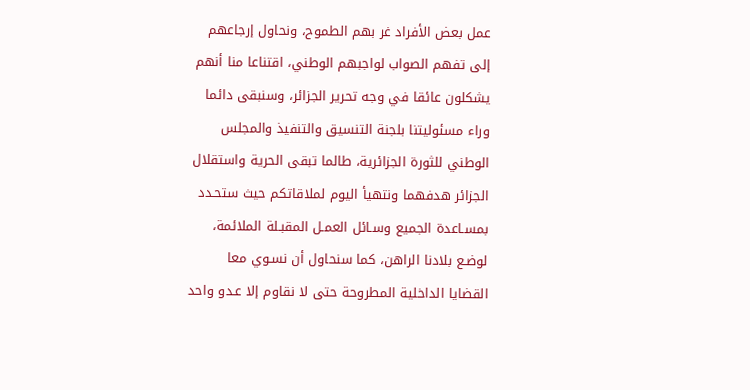عمل بعض الأفراد غر بهم الطموح، ونحاول إرجاعهم إلى تفهم الصواب لواجبهم الوطني، اقتناعا منا أنهم يشكلون عائقا في وجه تحرير الجزائر، وسنبقى دائما وراء مسئوليتنا بلجنة التنسيق والتنفيذ والمجلس الوطني للثورة الجزائرية، طالما تبقى الحرية واستقلال الجزائر هدفهما ونتهيأ اليوم لملاقاتكم حيث ستحـدد بمسـاعدة الجميع وسـائل العمـل المقبـلة الملائمة، لوضـع بلادنا الراهن، كما سنحاول أن نسـوي معا القضايا الداخلية المطروحة حتى لا نقاوم إلا عـدو واحد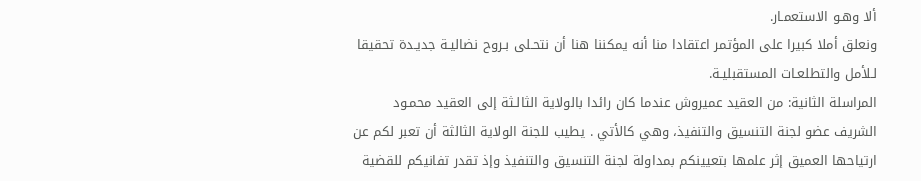ألا وهـو الاستعمـار.
ونعلق أملا كبيرا على المؤتمر اعتقادا منا أنه يمكننا هنا أن نتحـلى بـروح نضاليـة جديـدة تحقيقا لـلأمل والتطلعـات المستقبليـة.
المراسلة الثانية: من العقيد عميروش عندما كان رائدا بالولاية الثالـثة إلى العقيد محمـود الشريف عضو لجنة التنسيق والتنفيذ، وهي كالأتي . يطيب للجنة الولاية الثالثة أن تعبر لكم عن ارتياحها العميق إثر علمها بتعيينكم بمداولة لجنة التنسيق والتنفيذ وإذ تقدر تفانيكم للقضية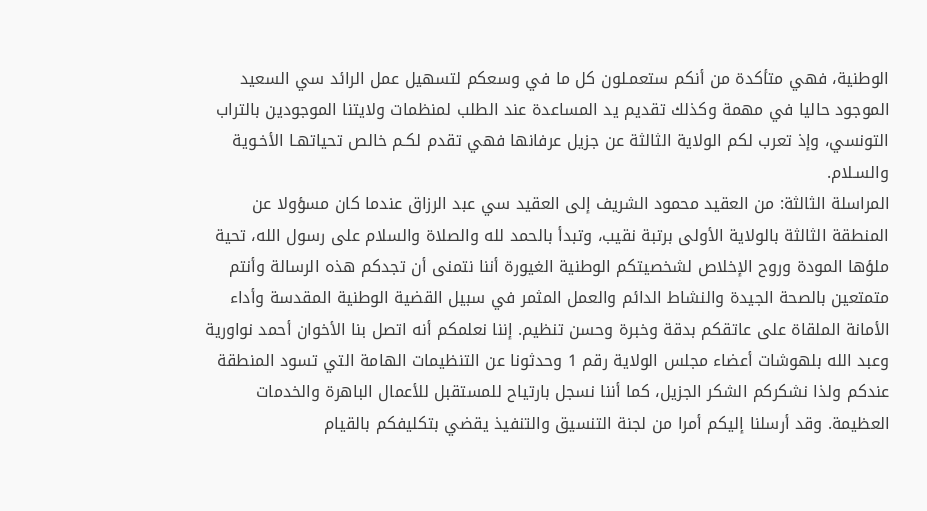الوطنية، فهي متأكدة من أنكم ستعمـلون كل ما في وسعكم لتسهيل عمل الرائد سي السعيد الموجود حاليا في مهمة وكذلك تقديم يد المساعدة عند الطلب لمنظمات ولايتنا الموجودين بالتراب التونسي، وإذ تعرب لكم الولاية الثالثة عن جزيل عرفانها فهي تقدم لكـم خالص تحياتهـا الأخـوية والسـلام.
المراسلة الثالثة: من العقيد محمود الشريف إلى العقيد سي عبد الرزاق عندما كان مسؤولا عن المنطقة الثالثة بالولاية الأولى برتبة نقيب، وتبدأ بالحمد لله والصلاة والسلام على رسول الله، تحية ملؤها المودة وروح الإخلاص لشخصيتكم الوطنية الغيورة أننا نتمنى أن تجدكم هذه الرسالة وأنتم متمتعين بالصحة الجيدة والنشاط الدائم والعمل المثمر في سبيل القضية الوطنية المقدسة وأداء الأمانة الملقاة على عاتقكم بدقة وخبرة وحسن تنظيم. إننا نعلمكم أنه اتصل بنا الأخوان أحمد نواورية وعبد الله بلهوشات أعضاء مجلس الولاية رقم 1 وحدثونا عن التنظيمات الهامة التي تسود المنطقة عندكم ولذا نشكركم الشكر الجزيل، كما أننا نسجل بارتياح للمستقبل للأعمال الباهرة والخدمات العظيمة. وقد أرسلنا إليكم أمرا من لجنة التنسيق والتنفيذ يقضي بتكليفكم بالقيام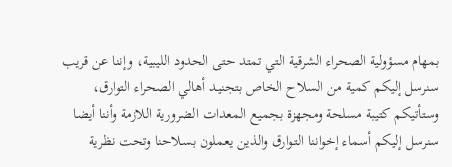بمهام مسؤولية الصحراء الشرقية التي تمتد حتى الحدود الليبية، وإننا عن قريب سنرسل إليكم كمية من السلاح الخاص بتجنيـد أهالي الصحراء التوارق، وستأتيكم كتيبة مسلحة ومجهزة بجميع المعدات الضرورية اللازمة وأننا أيضا سنرسل إليكم أسماء إخواننا التـوارق والذين يعملون بسـلاحنا وتحت نظرية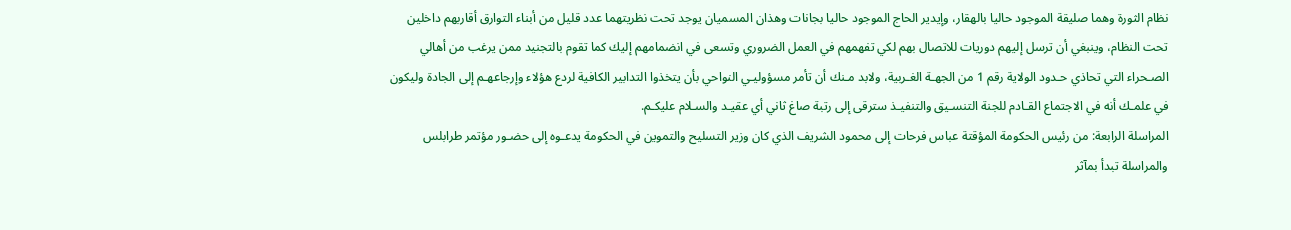نظام الثورة وهما صليقة الموجود حاليا بالهقار، وإيدير الحاج الموجود حاليا بجانات وهذان المسميان يوجد تحت نظريتهما عدد قليل من أبناء التوارق أقاربهم داخلين تحت النظام، وينبغي أن ترسل إليهم دوريات للاتصال بهم لكي تفهمهم في العمل الضروري وتسعى في انضمامهم إليك كما تقوم بالتجنيد ممن يرغب من أهالي الصـحراء التي تحاذي حـدود الولاية رقم 1 من الجهـة الغـربية، ولابد مـنك أن تأمر مسؤوليـي النواحي بأن يتخذوا التدابير الكافية لردع هؤلاء وإرجاعهـم إلى الجادة وليكون في علمـك أنه في الاجتماع القـادم للجنة التنسـيق والتنفيـذ سترقى إلى رتبة صاغ ثاني أي عقيـد والسـلام عليكـم.
المراسلة الرابعة: من رئيس الحكومة المؤقتة عباس فرحات إلى محمود الشريف الذي كان وزير التسليح والتموين في الحكومة يدعـوه إلى حضـور مؤتمر طرابلس والمراسلة تبدأ بمآثر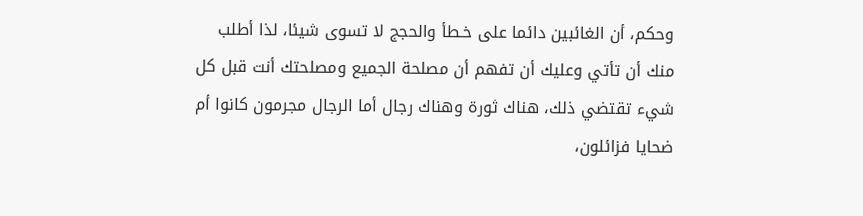وحكم، أن الغائبين دائما على خـطأ والحجج لا تسوى شيئا، لذا أطلب منك أن تأتي وعليك أن تفهم أن مصلحة الجميع ومصلحتك أنت قبل كل شيء تقتضي ذلك، هناك ثورة وهناك رجال أما الرجال مجرمون كانوا أم ضحايا فزائلون،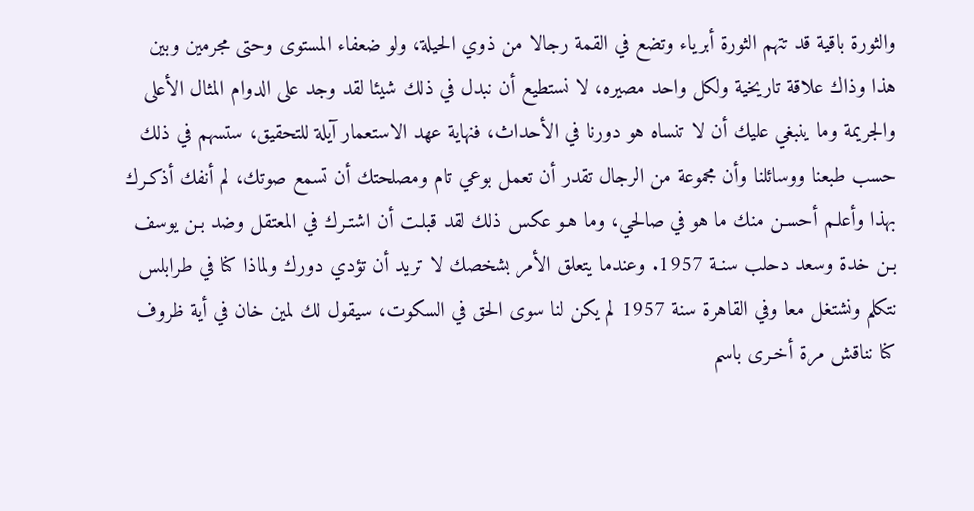والثورة باقية قد تتهم الثورة أبرياء وتضع في القمة رجالا من ذوي الحيلة، ولو ضعفاء المستوى وحتى مجرمين وبين هذا وذاك علاقة تاريخية ولكل واحد مصيره، لا نستطيع أن نبدل في ذلك شيئا لقد وجد على الدوام المثال الأعلى والجريمة وما ينبغي عليك أن لا تنساه هو دورنا في الأحداث، فنهاية عهد الاستعمار آيلة للتحقيق، ستسهم في ذلك حسب طبعنا ووسائلنا وأن مجموعة من الرجال تقدر أن تعمل بوعي تام ومصلحتك أن تسمع صوتك، لم أنفك أذكـرك بهذا وأعلـم أحسـن منك ما هو في صالحي، وما هـو عكس ذلك لقد قبلـت أن اشتـرك في المعتقل وضد بـن يوسف بـن خدة وسعد دحلب سنـة 1957. وعندما يتعلق الأمر بشخصك لا تريد أن تؤدي دورك ولماذا كنا في طرابلس نتكلم ونشتغل معا وفي القاهرة سنة 1957 لم يكن لنا سوى الحق في السكوت، سيقول لك لمين خان في أية ظروف كنا نناقش مرة أخـرى باسم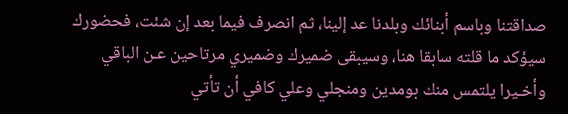صداقتنا وباسم أبنائك وبلدنا عد إلينا، ثم انصرف فيما بعد إن شئت، فحضورك سيؤكد ما قلته سابقا هنا، وسيبقى ضميرك وضميري مرتاحين عـن الباقي وأخـيرا يلتمس منك بومدين ومنجلي وعلي كافي أن تأتي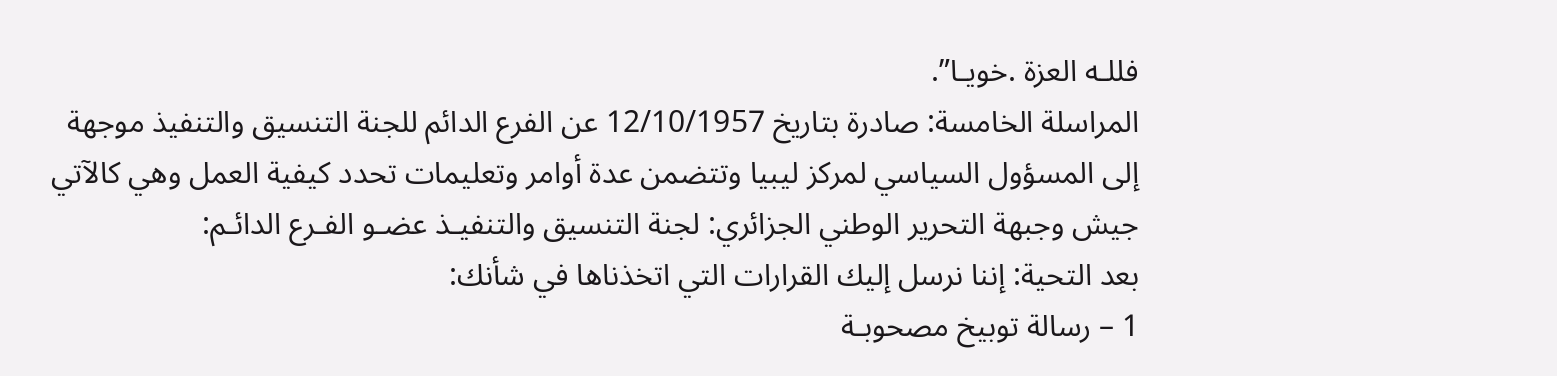فللـه العزة .خويـا”.
المراسلة الخامسة: صادرة بتاريخ 12/10/1957 عن الفرع الدائم للجنة التنسيق والتنفيذ موجهة إلى المسؤول السياسي لمركز ليبيا وتتضمن عدة أوامر وتعليمات تحدد كيفية العمل وهي كالآتي جيش وجبهة التحرير الوطني الجزائري: لجنة التنسيق والتنفيـذ عضـو الفـرع الدائـم:
بعد التحية: إننا نرسل إليك القرارات التي اتخذناها في شأنك:
1 – رسالة توبيخ مصحوبـة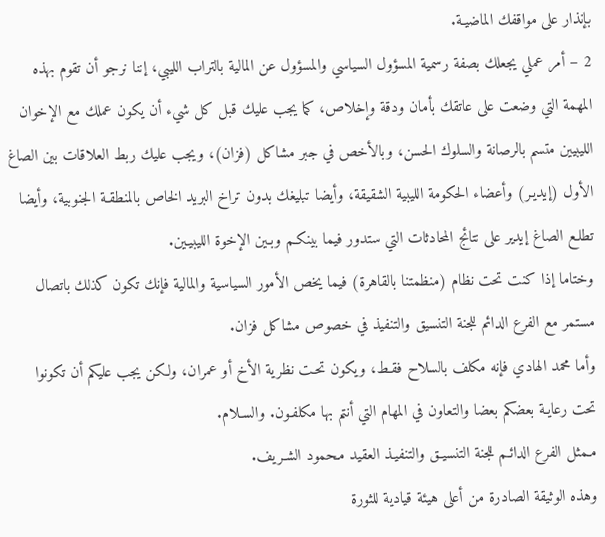بإنذار على مواقفك الماضيـة.
2 – أمر عملي يجعلك بصفة رسمية المسؤول السياسي والمسؤول عن المالية بالتراب الليبي، إننا نرجو أن تقوم بهذه المهمة التي وضعت على عاتقك بأمان ودقة وإخلاص، كما يجب عليك قبل كل شيء أن يكون عملك مع الإخوان الليبيين متسم بالرصانة والسلوك الحسن، وبالأخص في جبر مشاكل (فزان)، ويجب عليك ربط العلاقات بين الصاغ الأول (إيديـر) وأعضاء الحكومة الليبية الشقيقة، وأيضا تبليغك بدون تراخ البريد الخاص بالمنطقـة الجنوبية، وأيضا تطلـع الصاغ إيدير على نتائج المحادثات التي ستدور فيما بينكـم وبـين الإخوة الليبيـين.
وختاما إذا كنت تحت نظام (منظمتنا بالقاهرة) فيما يخص الأمور السياسية والمالية فإنك تكون كذلك باتصال مستمر مع الفرع الدائم للجنة التنسيق والتنفيذ في خصوص مشاكل فزان.
وأما محمد الهادي فإنه مكلف بالسلاح فقـط، ويكون تحـت نظرية الأخ أو عمران، ولكن يجب عليكم أن تكونوا تحت رعايـة بعضكم بعضا والتعاون في المهام التي أنتم بها مكلفـون. والسـلام.
مـمثل الفرع الدائـم للجنة التنسيـق والتنفيـذ العقيد مـحمود الشـريف.
وهذه الوثيقة الصادرة من أعلى هيئة قيادية للثورة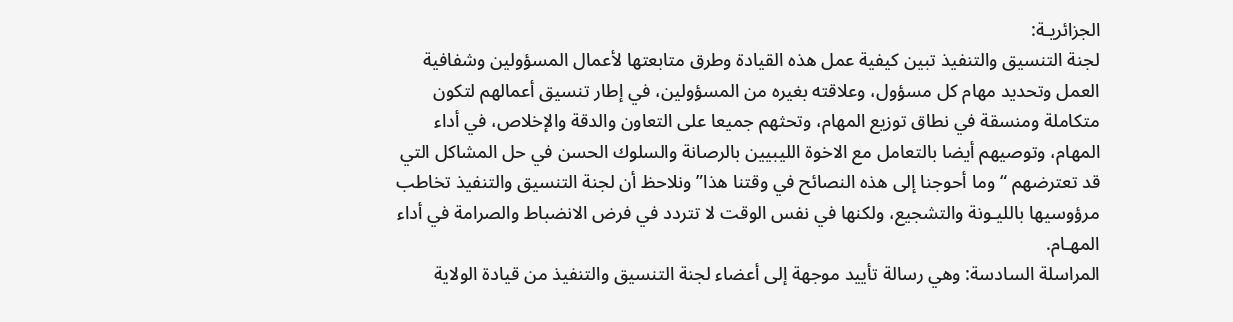الجزائريـة:
لجنة التنسيق والتنفيذ تبين كيفية عمل هذه القيادة وطرق متابعتها لأعمال المسؤولين وشفافية العمل وتحديد مهام كل مسؤول، وعلاقته بغيره من المسؤولين، في إطار تنسيق أعمالهم لتكون متكاملة ومنسقة في نطاق توزيع المهام، وتحثهم جميعا على التعاون والدقة والإخلاص، في أداء المهام، وتوصيهم أيضا بالتعامل مع الاخوة الليبيين بالرصانة والسلوك الحسن في حل المشاكل التي قد تعترضهم “وما أحوجنا إلى هذه النصائح في وقتنا هذا” ونلاحظ أن لجنة التنسيق والتنفيذ تخاطب مرؤوسيها بالليـونة والتشجيع، ولكنها في نفس الوقت لا تتردد في فرض الانضباط والصرامة في أداء المهـام.
المراسلة السادسة: وهي رسالة تأييد موجهة إلى أعضاء لجنة التنسيق والتنفيذ من قيادة الولاية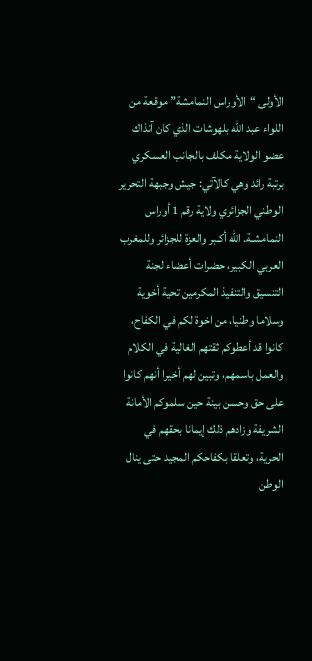الأولى “الأوراس النمامشة” موقعة من اللواء عبد الله بلهوشات الذي كان آنذاك عضو الولاية مكلف بالجانب العسكري برتبة رائد وهي كالآتي: جيش وجبهة التحرير الوطني الجزائري ولاية رقم 1 أوراس النمامشـة. الله أكـبر والعزة للجزائر وللمغرب العربي الكبير، حضرات أعضاء لجنة التنسيق والتنفيذ المكرمين تحية أخوية وسلاما وطنيا، من اخوة لكم في الكفاح، كانوا قد أعطوكم ثقتهم الغالية في الكلام والعمل باسمهم، وتبين لهم أخيرا أنهم كانوا على حق وحسن بينة حين سلموكم الأمانة الشريفة وزادهم ذلك إيمانا بحقهم في الحرية، وتعلقا بكفاحكم المجيد حتى ينال الوطن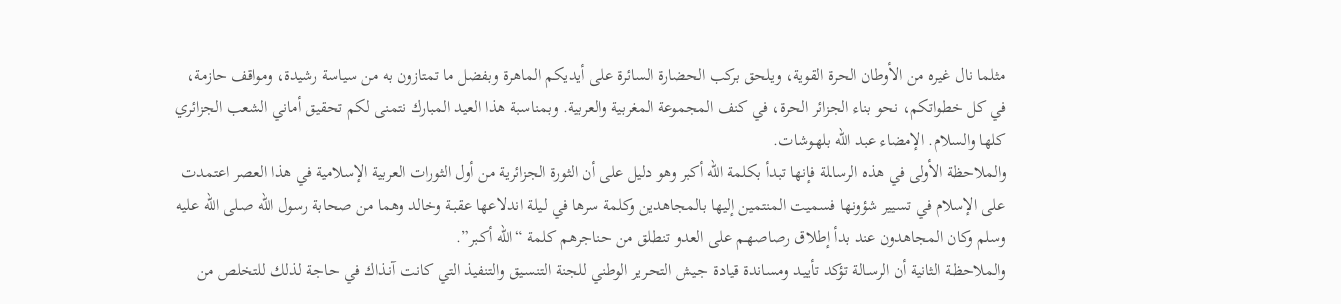مثلما نال غيره من الأوطان الحرة القوية، ويلحق بركب الحضارة السائرة على أيديكم الماهرة وبفضل ما تمتازون به من سياسة رشيدة، ومواقف حازمة، في كل خطواتكم، نحو بناء الجزائر الحرة، في كنف المجموعة المغربية والعربية. وبمناسبة هذا العيد المبارك نتمنى لكم تحقيق أماني الشعب الجزائري كلها والسلام. الإمضاء عبد الله بلهـوشات.
والملاحظة الأولى في هذه الرساـلة فإنها تبدأ بكلمة الله أكبر وهو دليل على أن الثورة الجزائرية من أول الثورات العربية الإسلامية في هذا العصر اعتمدت على الإسلام في تسيير شؤونها فسميت المنتمين إليها بالمجاهدين وكلمة سرها في لـيلة اندلاعها عقبـة وخالد وهما من صحابة رسول الله صـلى الله عليه وسلم وكان المجاهدون عند بدأ إطلاق رصاصهـم على العدو تنطلق من حناجرهم كلمة “الله أكـبر”.
والملاحظـة الثانية أن الرسـالة تؤكد تأييـد ومساندة قيادة جـيش التحـرير الوطني للجنة التنسـيق والتنفيذ التي كانت آنـذاك في حاجـة لذلك للتخلص من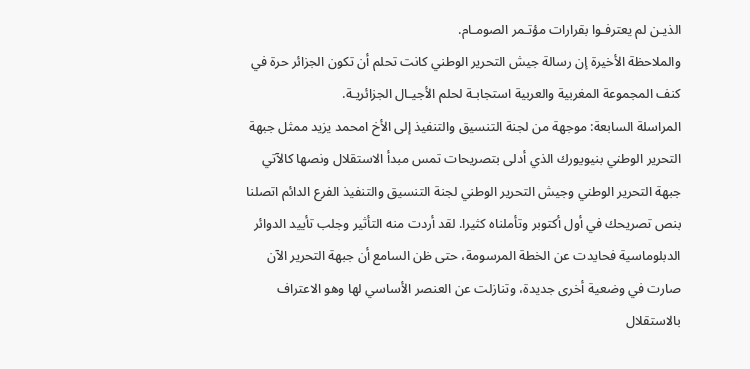الذيـن لم يعترفـوا بقرارات مؤتـمر الصومـام.
والملاحظة الأخيرة إن رسالة جيش التحرير الوطني كانت تحلم أن تكون الجزائر حرة في كنف المجموعة المغربية والعربية استجابـة لحلم الأجيـال الجزائريـة.
المراسلة السابعة: موجهة من لجنة التنسيق والتنفيذ إلى الأخ امحمد يزيد ممثل جبهة التحرير الوطني بنيويورك الذي أدلى بتصريحات تمس مبدأ الاستقلال ونصها كالآتي جبهة التحرير الوطني وجيش التحرير الوطني لجنة التنسيق والتنفيذ الفرع الدائم اتصلنا بنص تصريحك في أول أكتوبر وتأملناه كثيرا. لقد أردت منه التأثير وجلب تأييد الدوائر الدبلوماسية فحايدت عن الخطة المرسومة، حتى ظن السامع أن جبهة التحرير الآن صارت في وضعية أخرى جديدة، وتنازلت عن العنصر الأساسي لها وهو الاعتراف بالاستقلال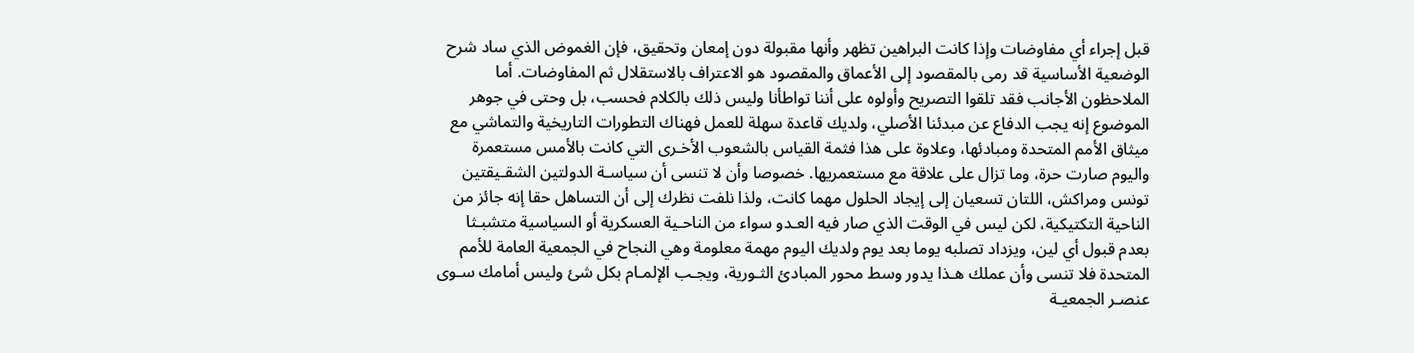قبل إجراء أي مفاوضات وإذا كانت البراهين تظهر وأنها مقبولة دون إمعان وتحقيق، فإن الغموض الذي ساد شرح الوضعية الأساسية قد رمى بالمقصود إلى الأعماق والمقصود هو الاعتراف بالاستقلال ثم المفاوضات. أما الملاحظون الأجانب فقد تلقوا التصريح وأولوه على أننا تواطأنا وليس ذلك بالكلام فحسب، بل وحتى في جوهر الموضوع إنه يجب الدفاع عن مبدئنا الأصلي، ولديك قاعدة سهلة للعمل فهناك التطورات التاريخية والتماشي مع ميثاق الأمم المتحدة ومبادئها، وعلاوة على هذا فثمة القياس بالشعوب الأخـرى التي كانت بالأمس مستعمرة واليوم صارت حرة، وما تزال على علاقة مع مستعمريها. خصوصا وأن لا تنسى أن سياسـة الدولتين الشقـيقتين تونس ومراكش، اللتان تسعيان إلى إيجاد الحلول مهما كانت، ولذا نلفت نظرك إلى أن التساهل حقا إنه جائز من الناحية التكتيكية، لكن ليس في الوقت الذي صار فيه العـدو سواء من الناحـية العسكرية أو السياسية متشبـثا بعدم قبول أي لين، ويزداد تصلبه يوما بعد يوم ولديك اليوم مهمة معلومة وهي النجاح في الجمعية العامة للأمم المتحدة فلا تنسى وأن عملك هـذا يدور وسط محور المبادئ الثـورية، ويجـب الإلمـام بكل شئ وليس أمامك سـوى عنصـر الجمعيـة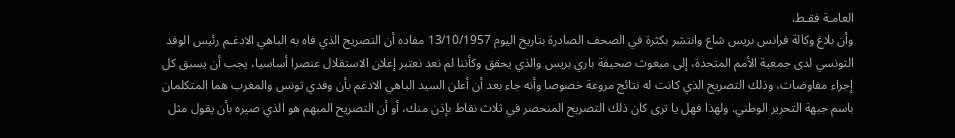العامـة فقـط.
وأن بلاغ وكالة فرانس بريس شاع وانتشر بكثرة في الصحف الصادرة بتاريخ اليوم 13/10/1957 مفاده أن التصريح الذي فاه به الباهي الادغـم رئيس الوفد التونسي لدى جمعية الأمم المتحدة، إلى مبعوث صحيفة باري بريس والذي يحقق وكأننا لم نعد نعتبر إعلان الاستقلال عنصرا أساسيا، يجب أن يسبق كل إجراء مفاوضات، وذلك التصريح الذي كانت له نتائج مروعة خصوصا وأنه جاء بعد أن أعلن السيد الباهي الادغم بأن وفدي تونس والمغرب هما المتكلمان باسم جبهة التحرير الوطني. ولهذا فهل يا ترى كان ذلك التصريح المنحصر في ثلاث نقاط بإذن منك، أو أن التصريح المبهم هو الذي صيره بأن يقول مثل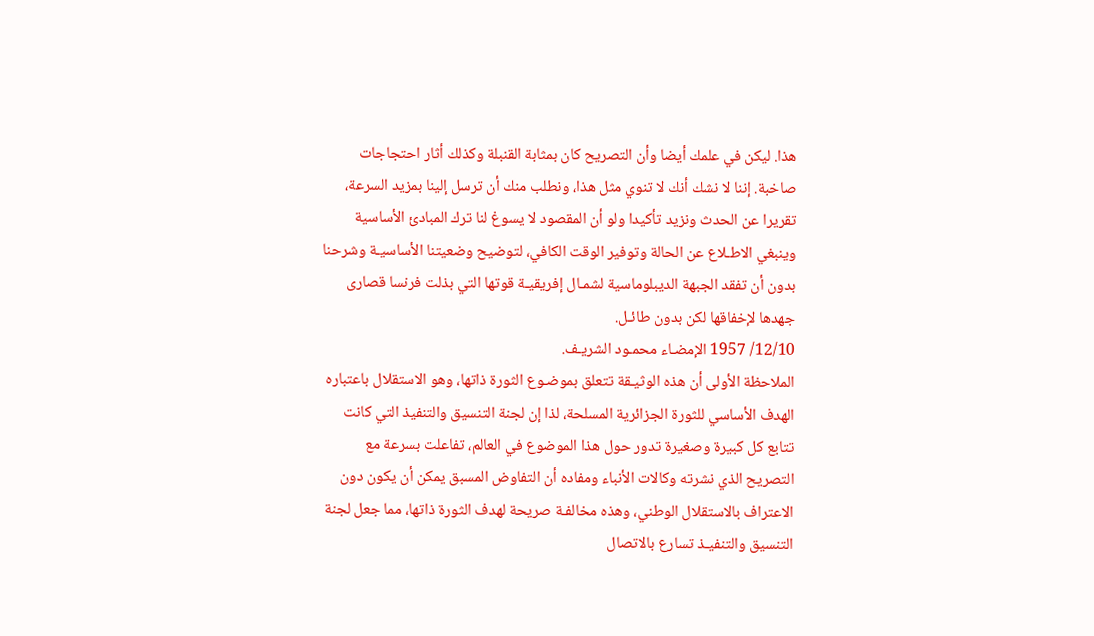هذا. ليكن في علمك أيضا وأن التصريح كان بمثابة القنبلة وكذلك أثار احتجاجات صاخبة. إننا لا نشك أنك لا تنوي مثل هذا، ونطلب منك أن ترسل إلينا بمزيد السرعة، تقريرا عن الحدث ونزيد تأكيدا ولو أن المقصود لا يسوغ لنا ترك المبادئ الأساسية وينبغي الاطـلاع عن الحالة وتوفير الوقت الكافي، لتوضيح وضعيتنا الأساسيـة وشرحنا بدون أن تفقد الجبهة الديبلوماسية لشمـال إفريقيـة قوتها التي بذلت فرنسا قصارى جهدها لإخفاقها لكن بدون طائـل.
12/10/ 1957 الإمضـاء محمـود الشريـف.
الملاحظة الأولى أن هذه الوثيـقة تتعلق بموضـوع الثورة ذاتها، وهو الاستقلال باعتباره الهدف الأساسي للثورة الجزائرية المسلحة، لذا إن لجنة التنسيق والتنفيذ التي كانت تتابع كل كبيرة وصغيرة تدور حول هذا الموضوع في العالم، تفاعلت بسرعة مع التصريح الذي نشرته وكالات الأنباء ومفاده أن التفاوض المسبق يمكن أن يكون دون الاعتراف بالاستقلال الوطني، وهذه مخالفـة صريحة لهدف الثورة ذاتها، مما جعل لجنة التنسيق والتنفيـذ تسارع بالاتصال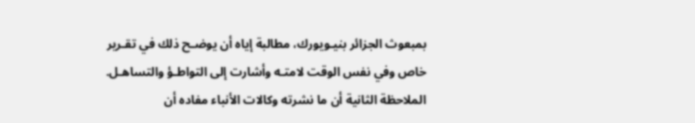بمبعوث الجزائر بنيـويورك، مطالبة إياه أن يوضـح ذلك في تقـرير خاص وفي نفس الوقت لامتـه وأشارت إلى التواطـؤ والتساهـل.
الملاحظة الثانية أن ما نشرته وكالات الأنباء مفاده أن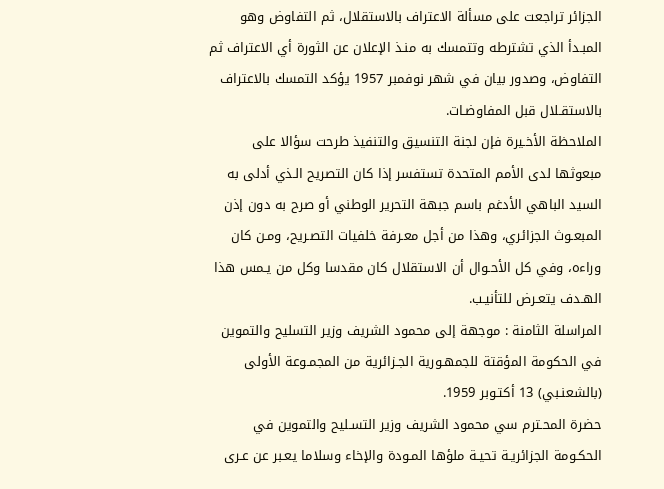الجزائر تراجعت على مسألة الاعتراف بالاستقلال، ثم التفاوض وهو المبـدأ الذي تشترطه وتتمسك به منـذ الإعلان عن الثورة أي الاعتراف ثم التفاوض، وصدور بيان في شهر نوفمبر 1957 يؤكد التمسك بالاعتراف بالاستقـلال قبل المفاوضـات.
الملاحظة الأخـيرة فإن لجنة التنسيق والتنفيذ طرحت سؤالا على مبعوثها لدى الأمم المتحدة تستفسر إذا كان التصريح الـذي أدلى به السيد الباهي الأدغم باسم جبهة التحرير الوطني أو صرح به دون إذن المبعـوث الجزائري، وهذا من أجل معـرفة خلفيات التصـريح، ومـن كان وراءه، وفي كل الأحـوال أن الاستقلال كان مقدسا وكل من يـمس هذا الهـدف يتعـرض للتأنيـب.
المراسلة الثامنة : موجهة إلى محمود الشريف وزير التسليح والتموين في الحكومة المؤقتة للجمهـورية الجـزائرية من المجمـوعة الأولى (بالشعنـبي) 13 أكتـوبر 1959.
حضرة المحـترم سي محمود الشريف وزير التسـليح والتموين في الحكـومة الجزائريـة تحيـة ملؤها المـودة والإخاء وسلاما يعـبر عن عـرى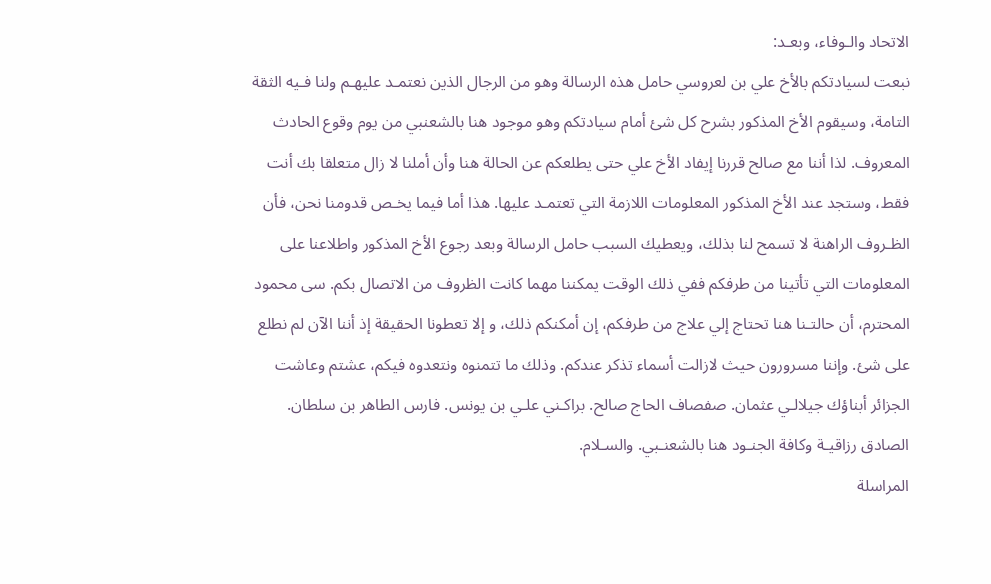الاتحاد والـوفاء، وبعـد:
نبعت لسيادتكم بالأخ علي بن لعروسي حامل هذه الرسالة وهو من الرجال الذين نعتمـد عليهـم ولنا فـيه الثقة التامة، وسيقوم الأخ المذكور بشرح كل شئ أمام سيادتكم وهو موجود هنا بالشعنبي من يوم وقوع الحادث المعروف. لذا أننا مع صالح قررنا إيفاد الأخ علي حتى يطلعكم عن الحالة هنا وأن أملنا لا زال متعلقا بك أنت فقط، وستجد عند الأخ المذكور المعلومات اللازمة التي تعتمـد عليها. هذا أما فيما يخـص قدومنا نحن، فأن الظـروف الراهنة لا تسمح لنا بذلك، ويعطيك السبب حامل الرسالة وبعد رجوع الأخ المذكور واطلاعنا على المعلومات التي تأتينا من طرفكم ففي ذلك الوقت يمكننا مهما كانت الظروف من الاتصال بكم. سى محمود المحترم، أن حالتـنا هنا تحتاج إلي علاج من طرفكم، إن أمكنكم ذلك، و إلا تعطونا الحقيقة إذ أننا الآن لم نطلع على شئ. وإننا مسرورون حيث لازالت أسماء تذكر عندكم. وذلك ما تتمنوه ونتعدوه فيكم، عشتم وعاشت الجزائر أبناؤك جيلالـي عثمان. صفصاف الحاج صالح. براكـني علـي بن يونس. فارس الطاهر بن سلطان. الصادق رزاقيـة وكافة الجنـود هنا بالشعنـبي. والسـلام.
المراسلة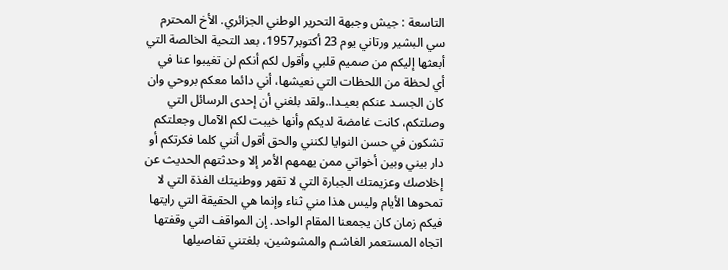التاسعة : جيش وجبهة التحرير الوطني الجزائري. الأخ المحترم سي البشير ورتاني يوم 23 أكتوبر1957، بعد التحية الخالصة التي أبعثها إليكم من صميم قلبي وأقول لكم أنكم لن تغيبوا عنا في أي لحظة من اللحظات التي نعيشها، أني دائما معكم بروحي وان كان الجسـد عنكم بعيـدا..ولقد بلغني أن إحدى الرسائل التي وصلتكم، كانت غامضة لديكم وأنها خيبت لكم الآمال وجعلتكم تشكون في حسن النوايا لكنني والحق أقول أنني كلما فكرتكم أو دار بيني وبين أخواتي ممن يهمهم الأمر إلا وحدثتهم الحديث عن إخلاصك وعزيمتك الجبارة التي لا تقهر ووطنيتك الفذة التي لا تمحوها الأيام وليس هذا مني ثناء وإنما هي الحقيقة التي رايتها فيكم زمان كان يجمعنا المقام الواحد. إن المواقف التي وقفتها اتجاه المستعمر الغاشـم والمشوشين، بلغتني تفاصيلها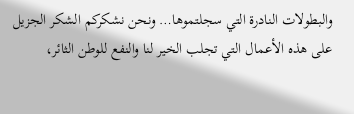والبطولات النادرة التي سجلتموها… ونحن نشكركم الشكر الجزيل على هذه الأعمال التي تجلب الخير لنا والنفع للوطن الثائر،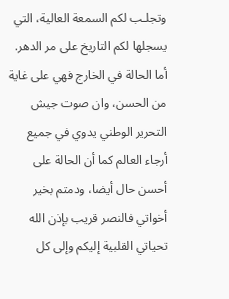وتجلـب لكم السمعة العالية، التي يسجلها لكم التاريخ على مر الدهر. أما الحالة في الخارج فهي على غاية من الحسن، وان صوت جيش التحرير الوطني يدوي في جميع أرجاء العالم كما أن الحالة على أحسن حال أيضا، ودمتم بخير أخواتي فالنصر قريب بإذن الله تحياتي القلبية إليكم وإلى كل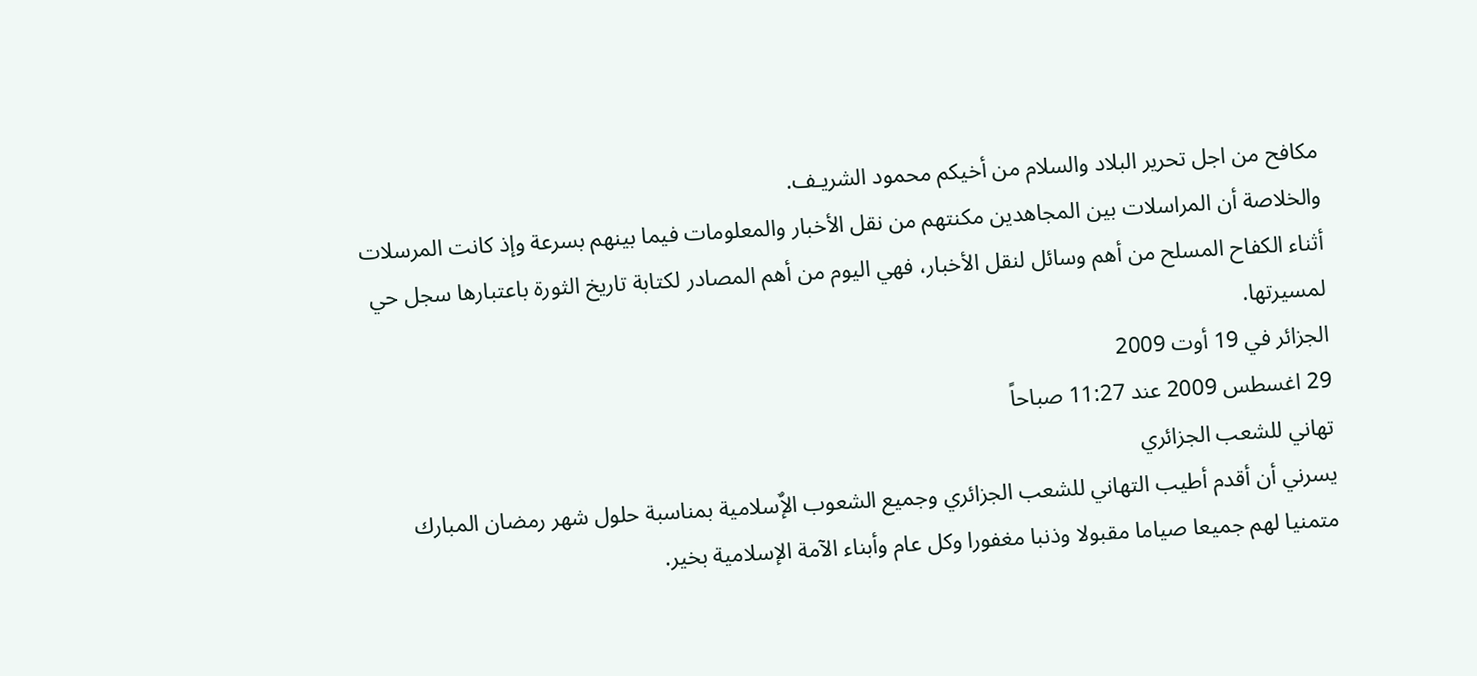مكافح من اجل تحرير البلاد والسلام من أخيكم محمود الشريـف.
والخلاصة أن المراسلات بين المجاهدين مكنتهم من نقل الأخبار والمعلومات فيما بينهم بسرعة وإذ كانت المرسلات أثناء الكفاح المسلح من أهم وسائل لنقل الأخبار، فهي اليوم من أهم المصادر لكتابة تاريخ الثورة باعتبارها سجل حي لمسيرتها.
الجزائر في 19 أوت 2009
29 اغسطس 2009 عند 11:27 صباحاً
تهاني للشعب الجزائري
يسرني أن أقدم أطيب التهاني للشعب الجزائري وجميع الشعوب الإٌسلامية بمناسبة حلول شهر رمضان المبارك متمنيا لهم جميعا صياما مقبولا وذنبا مغفورا وكل عام وأبناء الآمة الإسلامية بخير.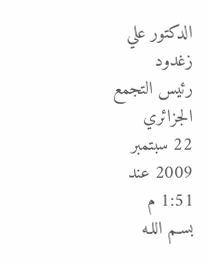الدكتور علي زغدود
رئيس التجمع الجزائري
22 سبتمبر 2009 عند 1:51 م
بسـم اللـه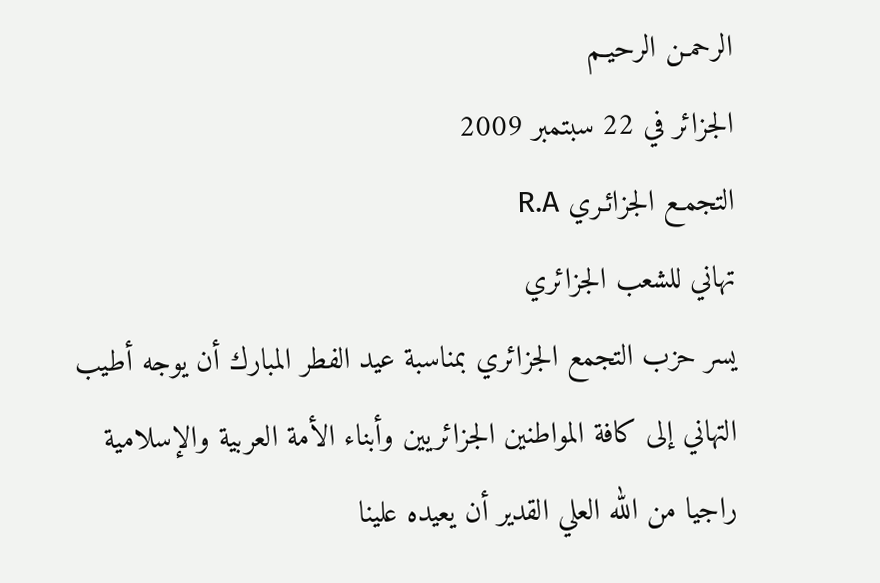الرحمـن الرحيـم
الجزائر في 22 سبتمبر 2009
التجمـع الجزائـري R.A
تهاني للشعب الجزائري
يسر حزب التجمع الجزائري بمناسبة عيد الفطر المبارك أن يوجه أطيب التهاني إلى كافة المواطنين الجزائريين وأبناء الأمة العربية والإسلامية راجيا من الله العلي القدير أن يعيده علينا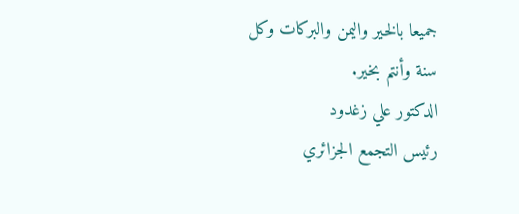جميعا بالخير واليمن والبركات وكل سنة وأنتم بخير.
الدكتور علي زغدود
رئيس التجمع الجزائري